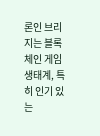론인 브리지는 블록체인 게임 생태계, 특히 인기 있는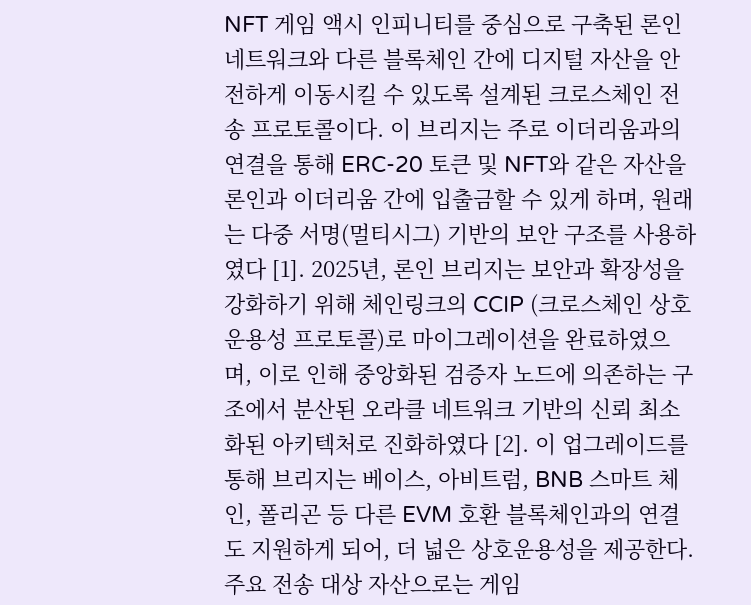NFT 게임 액시 인피니티를 중심으로 구축된 론인 네트워크와 다른 블록체인 간에 디지털 자산을 안전하게 이동시킬 수 있도록 설계된 크로스체인 전송 프로토콜이다. 이 브리지는 주로 이더리움과의 연결을 통해 ERC-20 토큰 및 NFT와 같은 자산을 론인과 이더리움 간에 입출금할 수 있게 하며, 원래는 다중 서명(멀티시그) 기반의 보안 구조를 사용하였다 [1]. 2025년, 론인 브리지는 보안과 확장성을 강화하기 위해 체인링크의 CCIP (크로스체인 상호운용성 프로토콜)로 마이그레이션을 완료하였으며, 이로 인해 중앙화된 검증자 노드에 의존하는 구조에서 분산된 오라클 네트워크 기반의 신뢰 최소화된 아키텍처로 진화하였다 [2]. 이 업그레이드를 통해 브리지는 베이스, 아비트럼, BNB 스마트 체인, 폴리곤 등 다른 EVM 호환 블록체인과의 연결도 지원하게 되어, 더 넓은 상호운용성을 제공한다. 주요 전송 대상 자산으로는 게임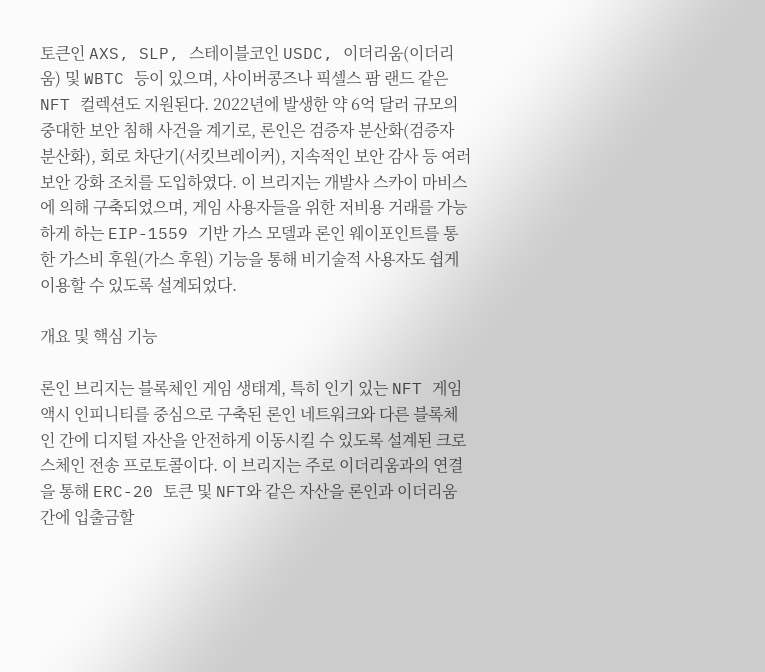토큰인 AXS, SLP, 스테이블코인 USDC, 이더리움(이더리움) 및 WBTC 등이 있으며, 사이버콩즈나 픽셀스 팜 랜드 같은 NFT 컬렉션도 지원된다. 2022년에 발생한 약 6억 달러 규모의 중대한 보안 침해 사건을 계기로, 론인은 검증자 분산화(검증자 분산화), 회로 차단기(서킷브레이커), 지속적인 보안 감사 등 여러 보안 강화 조치를 도입하였다. 이 브리지는 개발사 스카이 마비스에 의해 구축되었으며, 게임 사용자들을 위한 저비용 거래를 가능하게 하는 EIP-1559 기반 가스 모델과 론인 웨이포인트를 통한 가스비 후원(가스 후원) 기능을 통해 비기술적 사용자도 쉽게 이용할 수 있도록 설계되었다.

개요 및 핵심 기능

론인 브리지는 블록체인 게임 생태계, 특히 인기 있는 NFT 게임 액시 인피니티를 중심으로 구축된 론인 네트워크와 다른 블록체인 간에 디지털 자산을 안전하게 이동시킬 수 있도록 설계된 크로스체인 전송 프로토콜이다. 이 브리지는 주로 이더리움과의 연결을 통해 ERC-20 토큰 및 NFT와 같은 자산을 론인과 이더리움 간에 입출금할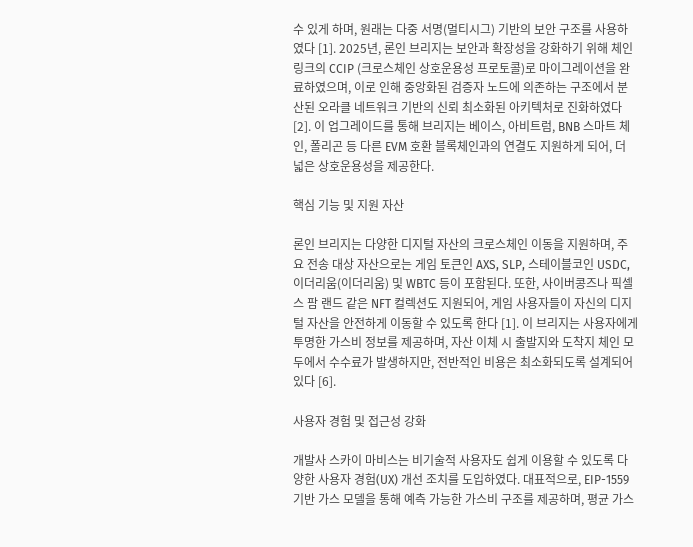수 있게 하며, 원래는 다중 서명(멀티시그) 기반의 보안 구조를 사용하였다 [1]. 2025년, 론인 브리지는 보안과 확장성을 강화하기 위해 체인링크의 CCIP (크로스체인 상호운용성 프로토콜)로 마이그레이션을 완료하였으며, 이로 인해 중앙화된 검증자 노드에 의존하는 구조에서 분산된 오라클 네트워크 기반의 신뢰 최소화된 아키텍처로 진화하였다 [2]. 이 업그레이드를 통해 브리지는 베이스, 아비트럼, BNB 스마트 체인, 폴리곤 등 다른 EVM 호환 블록체인과의 연결도 지원하게 되어, 더 넓은 상호운용성을 제공한다.

핵심 기능 및 지원 자산

론인 브리지는 다양한 디지털 자산의 크로스체인 이동을 지원하며, 주요 전송 대상 자산으로는 게임 토큰인 AXS, SLP, 스테이블코인 USDC, 이더리움(이더리움) 및 WBTC 등이 포함된다. 또한, 사이버콩즈나 픽셀스 팜 랜드 같은 NFT 컬렉션도 지원되어, 게임 사용자들이 자신의 디지털 자산을 안전하게 이동할 수 있도록 한다 [1]. 이 브리지는 사용자에게 투명한 가스비 정보를 제공하며, 자산 이체 시 출발지와 도착지 체인 모두에서 수수료가 발생하지만, 전반적인 비용은 최소화되도록 설계되어 있다 [6].

사용자 경험 및 접근성 강화

개발사 스카이 마비스는 비기술적 사용자도 쉽게 이용할 수 있도록 다양한 사용자 경험(UX) 개선 조치를 도입하였다. 대표적으로, EIP-1559 기반 가스 모델을 통해 예측 가능한 가스비 구조를 제공하며, 평균 가스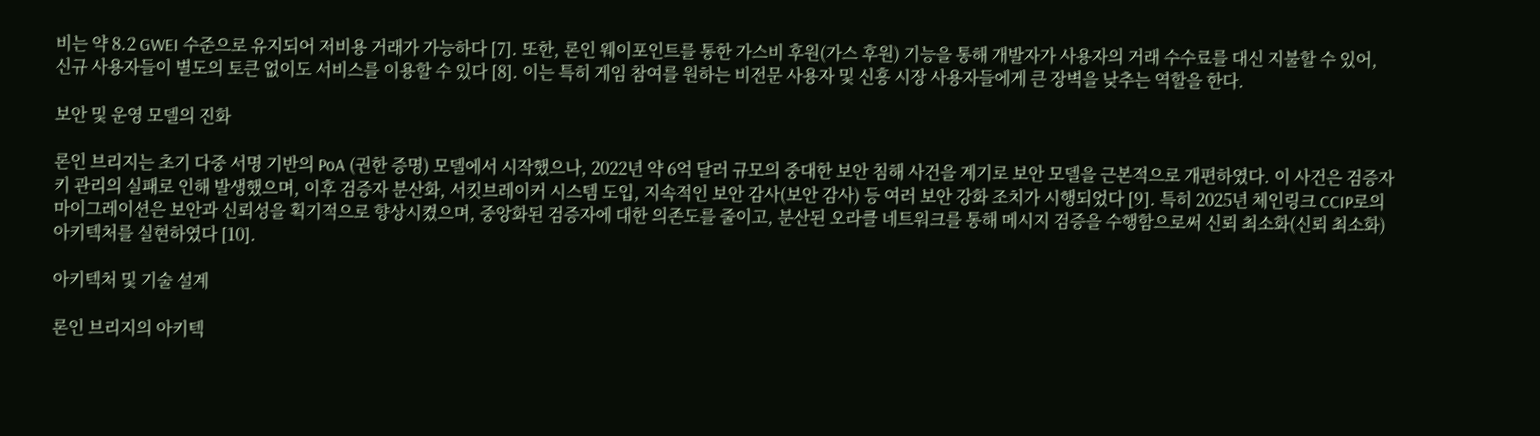비는 약 8.2 GWEI 수준으로 유지되어 저비용 거래가 가능하다 [7]. 또한, 론인 웨이포인트를 통한 가스비 후원(가스 후원) 기능을 통해 개발자가 사용자의 거래 수수료를 대신 지불할 수 있어, 신규 사용자들이 별도의 토큰 없이도 서비스를 이용할 수 있다 [8]. 이는 특히 게임 참여를 원하는 비전문 사용자 및 신흥 시장 사용자들에게 큰 장벽을 낮추는 역할을 한다.

보안 및 운영 모델의 진화

론인 브리지는 초기 다중 서명 기반의 PoA (권한 증명) 모델에서 시작했으나, 2022년 약 6억 달러 규모의 중대한 보안 침해 사건을 계기로 보안 모델을 근본적으로 개편하였다. 이 사건은 검증자 키 관리의 실패로 인해 발생했으며, 이후 검증자 분산화, 서킷브레이커 시스템 도입, 지속적인 보안 감사(보안 감사) 등 여러 보안 강화 조치가 시행되었다 [9]. 특히 2025년 체인링크 CCIP로의 마이그레이션은 보안과 신뢰성을 획기적으로 향상시켰으며, 중앙화된 검증자에 대한 의존도를 줄이고, 분산된 오라클 네트워크를 통해 메시지 검증을 수행함으로써 신뢰 최소화(신뢰 최소화) 아키텍처를 실현하였다 [10].

아키텍처 및 기술 설계

론인 브리지의 아키텍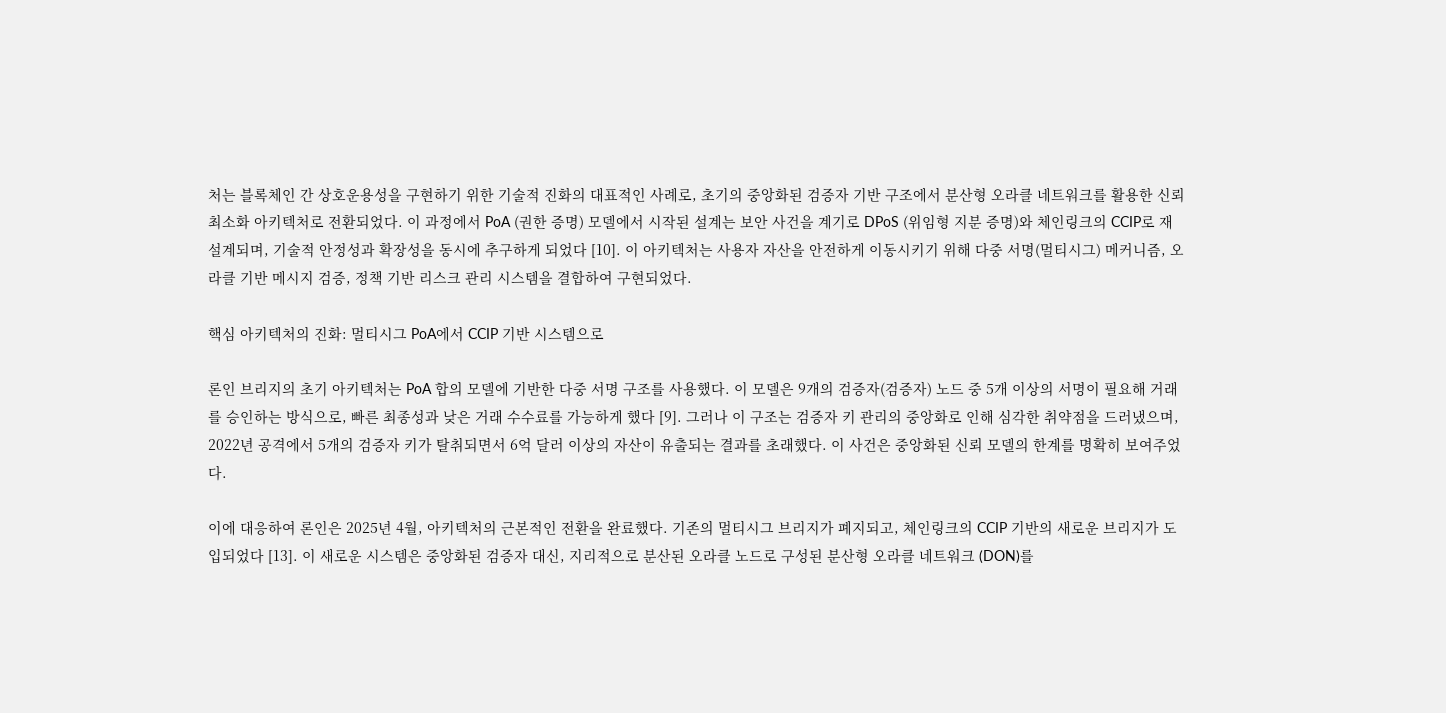처는 블록체인 간 상호운용성을 구현하기 위한 기술적 진화의 대표적인 사례로, 초기의 중앙화된 검증자 기반 구조에서 분산형 오라클 네트워크를 활용한 신뢰 최소화 아키텍처로 전환되었다. 이 과정에서 PoA (권한 증명) 모델에서 시작된 설계는 보안 사건을 계기로 DPoS (위임형 지분 증명)와 체인링크의 CCIP로 재설계되며, 기술적 안정성과 확장성을 동시에 추구하게 되었다 [10]. 이 아키텍처는 사용자 자산을 안전하게 이동시키기 위해 다중 서명(멀티시그) 메커니즘, 오라클 기반 메시지 검증, 정책 기반 리스크 관리 시스템을 결합하여 구현되었다.

핵심 아키텍처의 진화: 멀티시그 PoA에서 CCIP 기반 시스템으로

론인 브리지의 초기 아키텍처는 PoA 합의 모델에 기반한 다중 서명 구조를 사용했다. 이 모델은 9개의 검증자(검증자) 노드 중 5개 이상의 서명이 필요해 거래를 승인하는 방식으로, 빠른 최종성과 낮은 거래 수수료를 가능하게 했다 [9]. 그러나 이 구조는 검증자 키 관리의 중앙화로 인해 심각한 취약점을 드러냈으며, 2022년 공격에서 5개의 검증자 키가 탈취되면서 6억 달러 이상의 자산이 유출되는 결과를 초래했다. 이 사건은 중앙화된 신뢰 모델의 한계를 명확히 보여주었다.

이에 대응하여 론인은 2025년 4월, 아키텍처의 근본적인 전환을 완료했다. 기존의 멀티시그 브리지가 폐지되고, 체인링크의 CCIP 기반의 새로운 브리지가 도입되었다 [13]. 이 새로운 시스템은 중앙화된 검증자 대신, 지리적으로 분산된 오라클 노드로 구성된 분산형 오라클 네트워크 (DON)를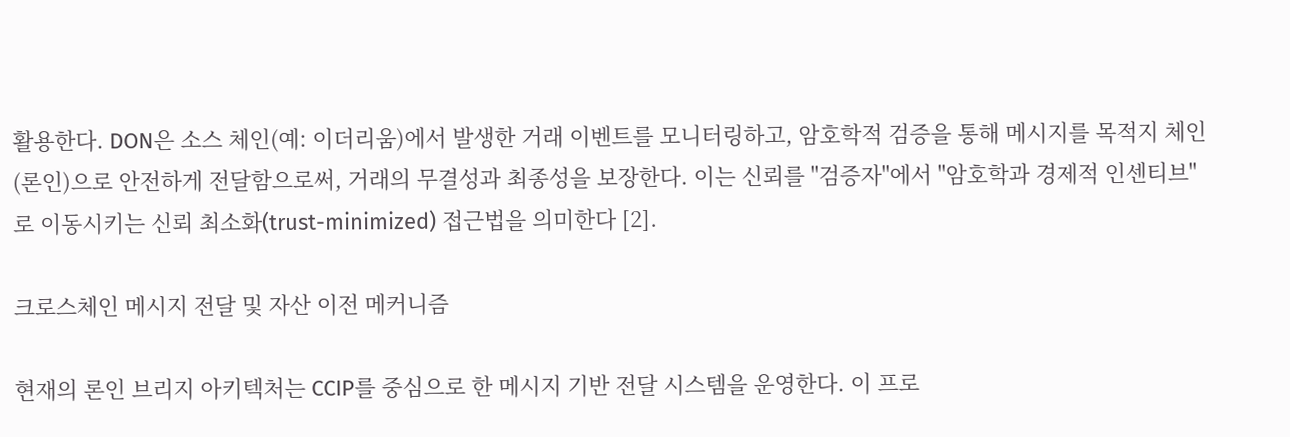활용한다. DON은 소스 체인(예: 이더리움)에서 발생한 거래 이벤트를 모니터링하고, 암호학적 검증을 통해 메시지를 목적지 체인(론인)으로 안전하게 전달함으로써, 거래의 무결성과 최종성을 보장한다. 이는 신뢰를 "검증자"에서 "암호학과 경제적 인센티브"로 이동시키는 신뢰 최소화(trust-minimized) 접근법을 의미한다 [2].

크로스체인 메시지 전달 및 자산 이전 메커니즘

현재의 론인 브리지 아키텍처는 CCIP를 중심으로 한 메시지 기반 전달 시스템을 운영한다. 이 프로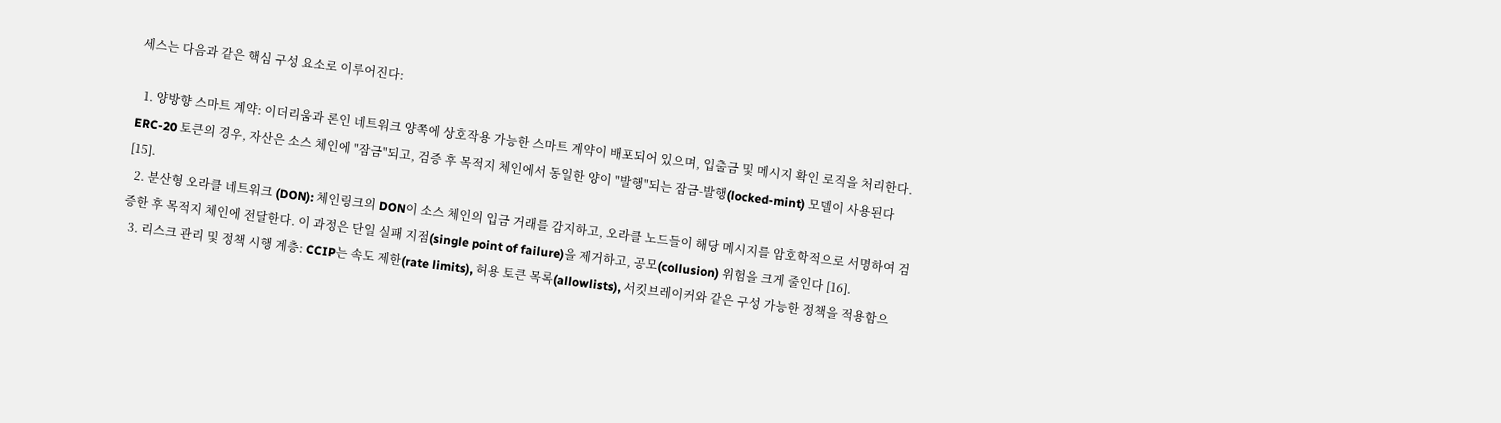세스는 다음과 같은 핵심 구성 요소로 이루어진다:

  1. 양방향 스마트 계약: 이더리움과 론인 네트워크 양쪽에 상호작용 가능한 스마트 계약이 배포되어 있으며, 입출금 및 메시지 확인 로직을 처리한다. ERC-20 토큰의 경우, 자산은 소스 체인에 "잠금"되고, 검증 후 목적지 체인에서 동일한 양이 "발행"되는 잠금-발행(locked-mint) 모델이 사용된다 [15].
  2. 분산형 오라클 네트워크 (DON): 체인링크의 DON이 소스 체인의 입금 거래를 감지하고, 오라클 노드들이 해당 메시지를 암호학적으로 서명하여 검증한 후 목적지 체인에 전달한다. 이 과정은 단일 실패 지점(single point of failure)을 제거하고, 공모(collusion) 위험을 크게 줄인다 [16].
  3. 리스크 관리 및 정책 시행 계층: CCIP는 속도 제한(rate limits), 허용 토큰 목록(allowlists), 서킷브레이커와 같은 구성 가능한 정책을 적용함으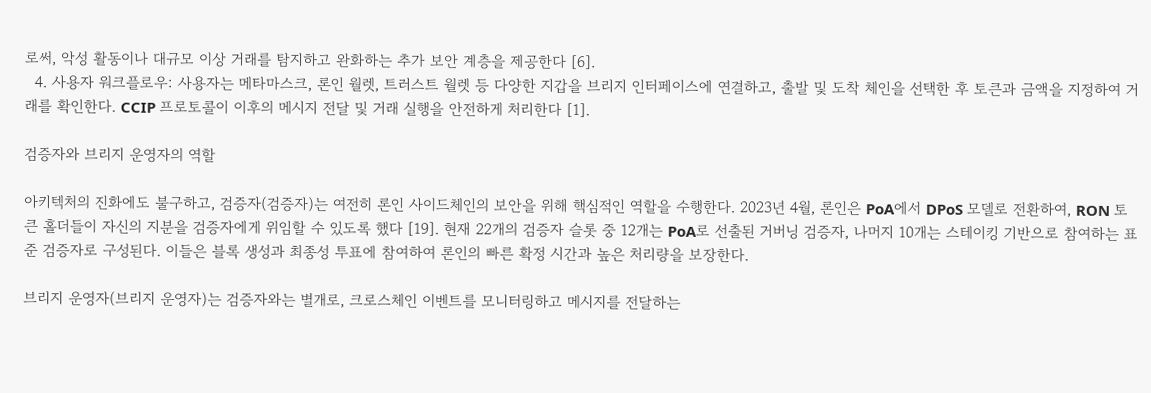로써, 악성 활동이나 대규모 이상 거래를 탐지하고 완화하는 추가 보안 계층을 제공한다 [6].
  4. 사용자 워크플로우: 사용자는 메타마스크, 론인 월렛, 트러스트 월렛 등 다양한 지갑을 브리지 인터페이스에 연결하고, 출발 및 도착 체인을 선택한 후 토큰과 금액을 지정하여 거래를 확인한다. CCIP 프로토콜이 이후의 메시지 전달 및 거래 실행을 안전하게 처리한다 [1].

검증자와 브리지 운영자의 역할

아키텍처의 진화에도 불구하고, 검증자(검증자)는 여전히 론인 사이드체인의 보안을 위해 핵심적인 역할을 수행한다. 2023년 4월, 론인은 PoA에서 DPoS 모델로 전환하여, RON 토큰 홀더들이 자신의 지분을 검증자에게 위임할 수 있도록 했다 [19]. 현재 22개의 검증자 슬롯 중 12개는 PoA로 선출된 거버닝 검증자, 나머지 10개는 스테이킹 기반으로 참여하는 표준 검증자로 구성된다. 이들은 블록 생성과 최종성 투표에 참여하여 론인의 빠른 확정 시간과 높은 처리량을 보장한다.

브리지 운영자(브리지 운영자)는 검증자와는 별개로, 크로스체인 이벤트를 모니터링하고 메시지를 전달하는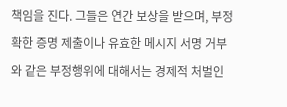책임을 진다. 그들은 연간 보상을 받으며, 부정확한 증명 제출이나 유효한 메시지 서명 거부와 같은 부정행위에 대해서는 경제적 처벌인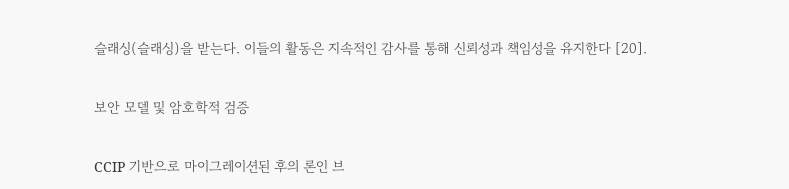슬래싱(슬래싱)을 받는다. 이들의 활동은 지속적인 감사를 통해 신뢰성과 책임성을 유지한다 [20].

보안 모델 및 암호학적 검증

CCIP 기반으로 마이그레이션된 후의 론인 브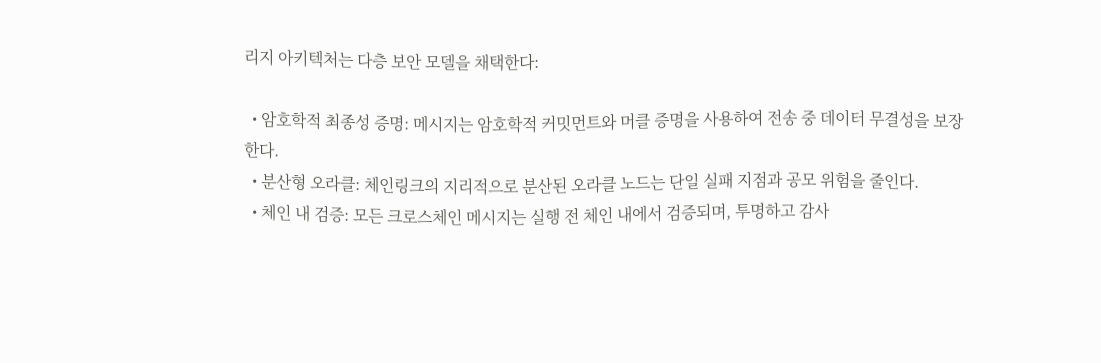리지 아키텍처는 다층 보안 모델을 채택한다:

  • 암호학적 최종성 증명: 메시지는 암호학적 커밋먼트와 머클 증명을 사용하여 전송 중 데이터 무결성을 보장한다.
  • 분산형 오라클: 체인링크의 지리적으로 분산된 오라클 노드는 단일 실패 지점과 공모 위험을 줄인다.
  • 체인 내 검증: 모든 크로스체인 메시지는 실행 전 체인 내에서 검증되며, 투명하고 감사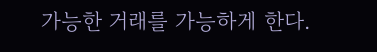가능한 거래를 가능하게 한다.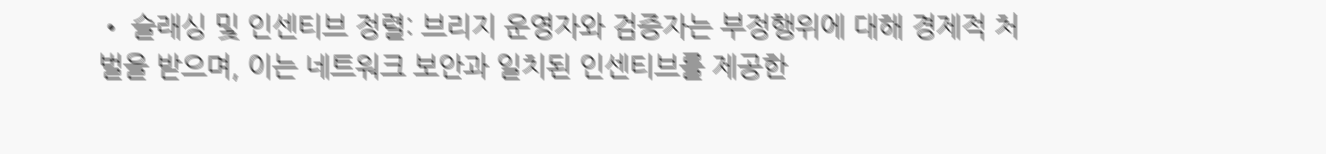• 슬래싱 및 인센티브 정렬: 브리지 운영자와 검증자는 부정행위에 대해 경제적 처벌을 받으며, 이는 네트워크 보안과 일치된 인센티브를 제공한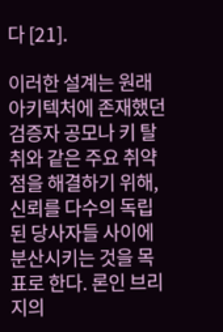다 [21].

이러한 설계는 원래 아키텍처에 존재했던 검증자 공모나 키 탈취와 같은 주요 취약점을 해결하기 위해, 신뢰를 다수의 독립된 당사자들 사이에 분산시키는 것을 목표로 한다. 론인 브리지의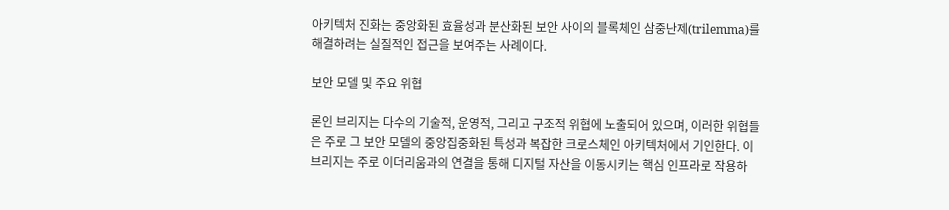아키텍처 진화는 중앙화된 효율성과 분산화된 보안 사이의 블록체인 삼중난제(trilemma)를 해결하려는 실질적인 접근을 보여주는 사례이다.

보안 모델 및 주요 위협

론인 브리지는 다수의 기술적, 운영적, 그리고 구조적 위협에 노출되어 있으며, 이러한 위협들은 주로 그 보안 모델의 중앙집중화된 특성과 복잡한 크로스체인 아키텍처에서 기인한다. 이 브리지는 주로 이더리움과의 연결을 통해 디지털 자산을 이동시키는 핵심 인프라로 작용하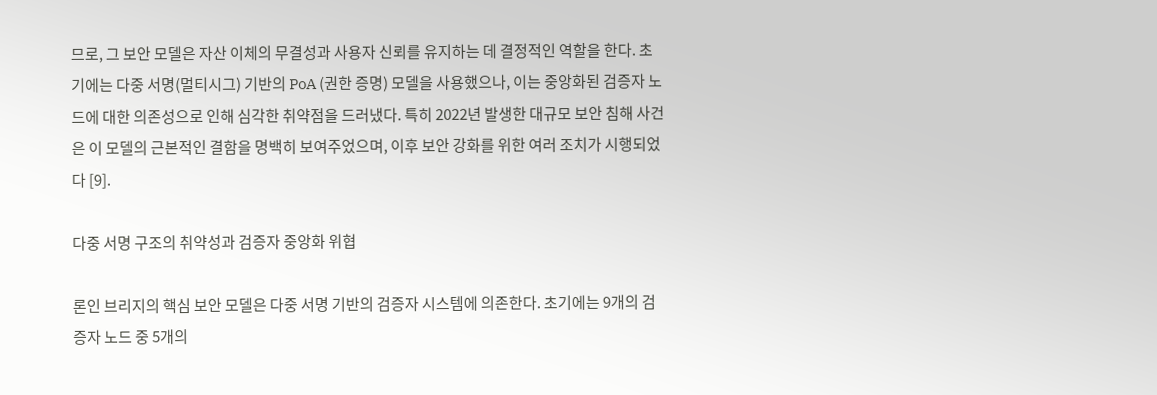므로, 그 보안 모델은 자산 이체의 무결성과 사용자 신뢰를 유지하는 데 결정적인 역할을 한다. 초기에는 다중 서명(멀티시그) 기반의 PoA (권한 증명) 모델을 사용했으나, 이는 중앙화된 검증자 노드에 대한 의존성으로 인해 심각한 취약점을 드러냈다. 특히 2022년 발생한 대규모 보안 침해 사건은 이 모델의 근본적인 결함을 명백히 보여주었으며, 이후 보안 강화를 위한 여러 조치가 시행되었다 [9].

다중 서명 구조의 취약성과 검증자 중앙화 위협

론인 브리지의 핵심 보안 모델은 다중 서명 기반의 검증자 시스템에 의존한다. 초기에는 9개의 검증자 노드 중 5개의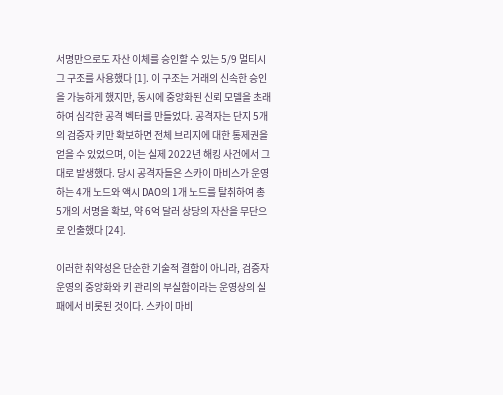서명만으로도 자산 이체를 승인할 수 있는 5/9 멀티시그 구조를 사용했다 [1]. 이 구조는 거래의 신속한 승인을 가능하게 했지만, 동시에 중앙화된 신뢰 모델을 초래하여 심각한 공격 벡터를 만들었다. 공격자는 단지 5개의 검증자 키만 확보하면 전체 브리지에 대한 통제권을 얻을 수 있었으며, 이는 실제 2022년 해킹 사건에서 그대로 발생했다. 당시 공격자들은 스카이 마비스가 운영하는 4개 노드와 액시 DAO의 1개 노드를 탈취하여 총 5개의 서명을 확보, 약 6억 달러 상당의 자산을 무단으로 인출했다 [24].

이러한 취약성은 단순한 기술적 결함이 아니라, 검증자 운영의 중앙화와 키 관리의 부실함이라는 운영상의 실패에서 비롯된 것이다. 스카이 마비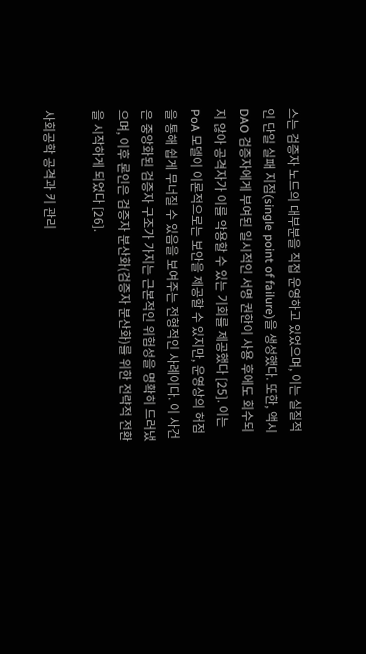스는 검증자 노드의 대부분을 직접 운영하고 있었으며, 이는 실질적인 단일 실패 지점(single point of failure)을 생성했다. 또한, 액시 DAO 검증자에게 부여된 일시적인 서명 권한이 사용 후에도 회수되지 않아 공격자가 이를 악용할 수 있는 기회를 제공했다 [25]. 이는 PoA 모델이 이론적으로는 보안을 제공할 수 있지만, 운영상의 허점을 통해 쉽게 무너질 수 있음을 보여주는 전형적인 사례이다. 이 사건은 중앙화된 검증자 구조가 가지는 근본적인 위험성을 명확히 드러냈으며, 이후 론인은 검증자 분산화(검증자 분산화)를 위한 전략적 전환을 시작하게 되었다 [26].

사회공학 공격과 키 관리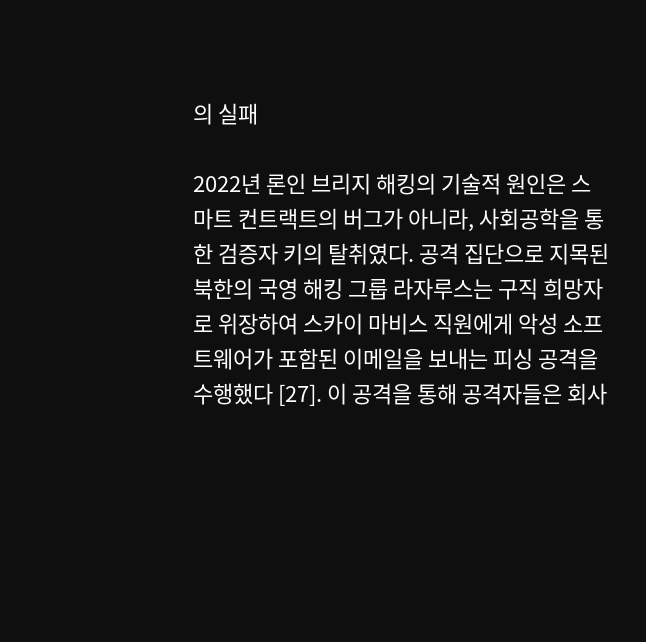의 실패

2022년 론인 브리지 해킹의 기술적 원인은 스마트 컨트랙트의 버그가 아니라, 사회공학을 통한 검증자 키의 탈취였다. 공격 집단으로 지목된 북한의 국영 해킹 그룹 라자루스는 구직 희망자로 위장하여 스카이 마비스 직원에게 악성 소프트웨어가 포함된 이메일을 보내는 피싱 공격을 수행했다 [27]. 이 공격을 통해 공격자들은 회사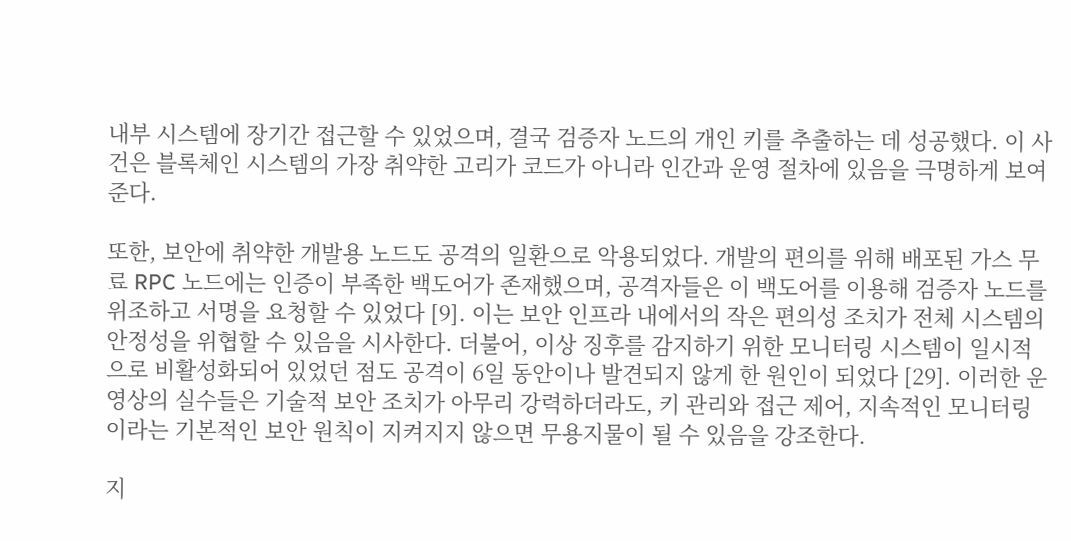내부 시스템에 장기간 접근할 수 있었으며, 결국 검증자 노드의 개인 키를 추출하는 데 성공했다. 이 사건은 블록체인 시스템의 가장 취약한 고리가 코드가 아니라 인간과 운영 절차에 있음을 극명하게 보여준다.

또한, 보안에 취약한 개발용 노드도 공격의 일환으로 악용되었다. 개발의 편의를 위해 배포된 가스 무료 RPC 노드에는 인증이 부족한 백도어가 존재했으며, 공격자들은 이 백도어를 이용해 검증자 노드를 위조하고 서명을 요청할 수 있었다 [9]. 이는 보안 인프라 내에서의 작은 편의성 조치가 전체 시스템의 안정성을 위협할 수 있음을 시사한다. 더불어, 이상 징후를 감지하기 위한 모니터링 시스템이 일시적으로 비활성화되어 있었던 점도 공격이 6일 동안이나 발견되지 않게 한 원인이 되었다 [29]. 이러한 운영상의 실수들은 기술적 보안 조치가 아무리 강력하더라도, 키 관리와 접근 제어, 지속적인 모니터링이라는 기본적인 보안 원칙이 지켜지지 않으면 무용지물이 될 수 있음을 강조한다.

지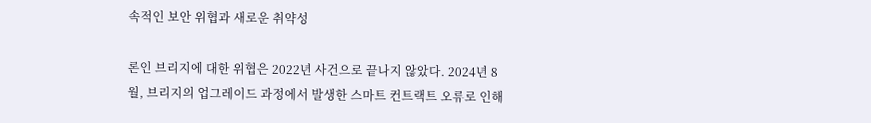속적인 보안 위협과 새로운 취약성

론인 브리지에 대한 위협은 2022년 사건으로 끝나지 않았다. 2024년 8월, 브리지의 업그레이드 과정에서 발생한 스마트 컨트랙트 오류로 인해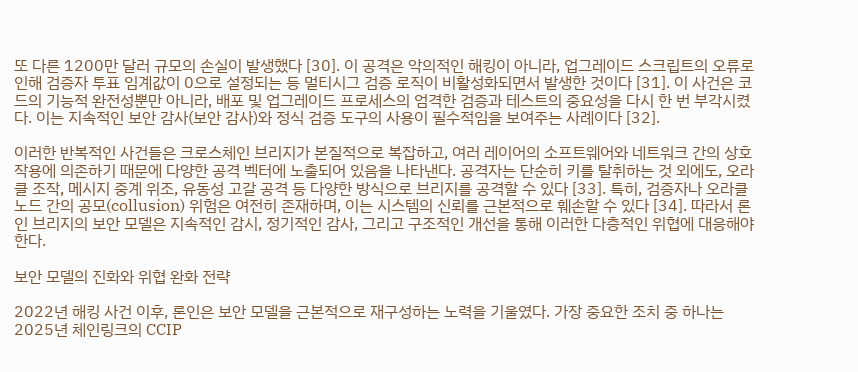또 다른 1200만 달러 규모의 손실이 발생했다 [30]. 이 공격은 악의적인 해킹이 아니라, 업그레이드 스크립트의 오류로 인해 검증자 투표 임계값이 0으로 설정되는 등 멀티시그 검증 로직이 비활성화되면서 발생한 것이다 [31]. 이 사건은 코드의 기능적 완전성뿐만 아니라, 배포 및 업그레이드 프로세스의 엄격한 검증과 테스트의 중요성을 다시 한 번 부각시켰다. 이는 지속적인 보안 감사(보안 감사)와 정식 검증 도구의 사용이 필수적임을 보여주는 사례이다 [32].

이러한 반복적인 사건들은 크로스체인 브리지가 본질적으로 복잡하고, 여러 레이어의 소프트웨어와 네트워크 간의 상호작용에 의존하기 때문에 다양한 공격 벡터에 노출되어 있음을 나타낸다. 공격자는 단순히 키를 탈취하는 것 외에도, 오라클 조작, 메시지 중계 위조, 유동성 고갈 공격 등 다양한 방식으로 브리지를 공격할 수 있다 [33]. 특히, 검증자나 오라클 노드 간의 공모(collusion) 위험은 여전히 존재하며, 이는 시스템의 신뢰를 근본적으로 훼손할 수 있다 [34]. 따라서 론인 브리지의 보안 모델은 지속적인 감시, 정기적인 감사, 그리고 구조적인 개선을 통해 이러한 다층적인 위협에 대응해야 한다.

보안 모델의 진화와 위협 완화 전략

2022년 해킹 사건 이후, 론인은 보안 모델을 근본적으로 재구성하는 노력을 기울였다. 가장 중요한 조치 중 하나는 2025년 체인링크의 CCIP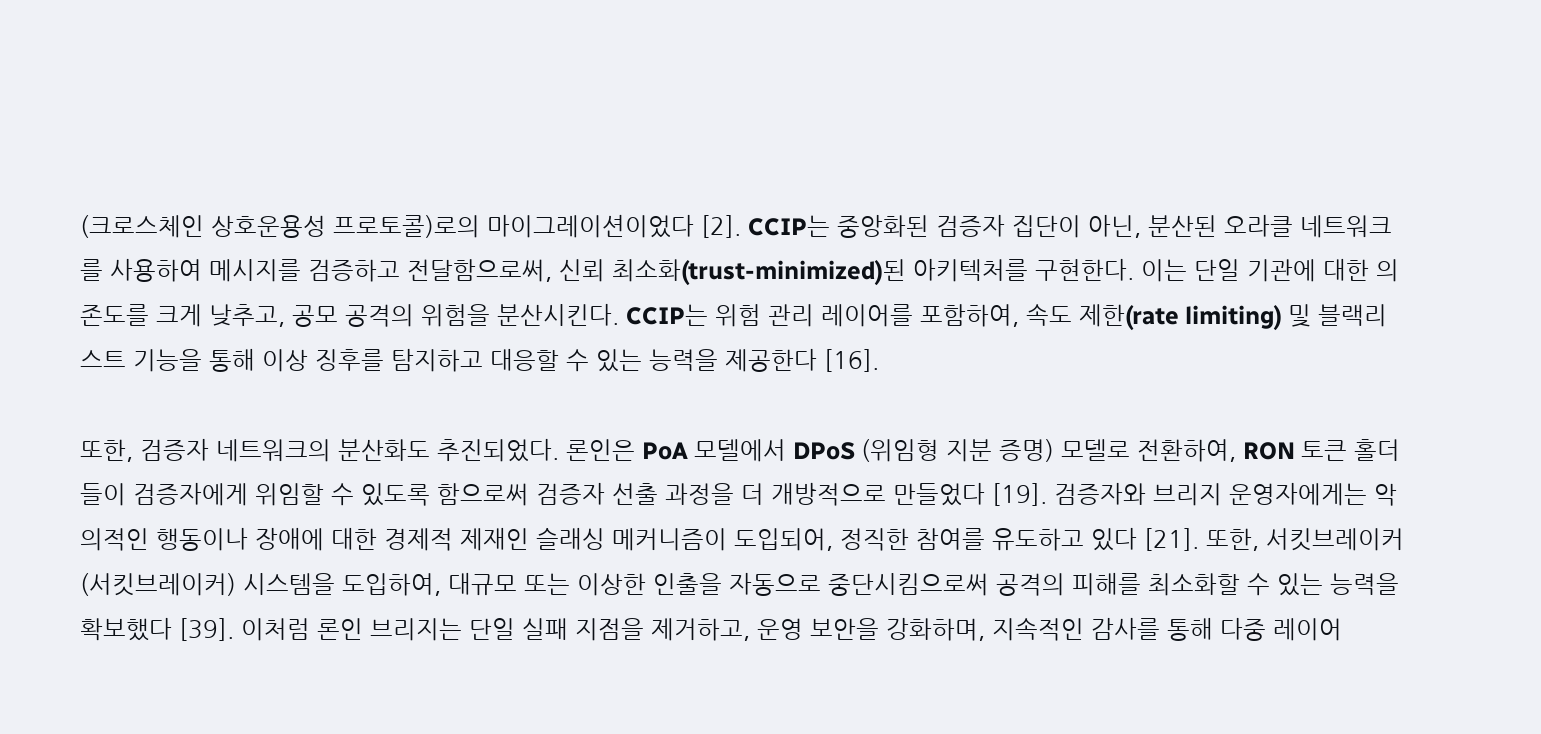(크로스체인 상호운용성 프로토콜)로의 마이그레이션이었다 [2]. CCIP는 중앙화된 검증자 집단이 아닌, 분산된 오라클 네트워크를 사용하여 메시지를 검증하고 전달함으로써, 신뢰 최소화(trust-minimized)된 아키텍처를 구현한다. 이는 단일 기관에 대한 의존도를 크게 낮추고, 공모 공격의 위험을 분산시킨다. CCIP는 위험 관리 레이어를 포함하여, 속도 제한(rate limiting) 및 블랙리스트 기능을 통해 이상 징후를 탐지하고 대응할 수 있는 능력을 제공한다 [16].

또한, 검증자 네트워크의 분산화도 추진되었다. 론인은 PoA 모델에서 DPoS (위임형 지분 증명) 모델로 전환하여, RON 토큰 홀더들이 검증자에게 위임할 수 있도록 함으로써 검증자 선출 과정을 더 개방적으로 만들었다 [19]. 검증자와 브리지 운영자에게는 악의적인 행동이나 장애에 대한 경제적 제재인 슬래싱 메커니즘이 도입되어, 정직한 참여를 유도하고 있다 [21]. 또한, 서킷브레이커(서킷브레이커) 시스템을 도입하여, 대규모 또는 이상한 인출을 자동으로 중단시킴으로써 공격의 피해를 최소화할 수 있는 능력을 확보했다 [39]. 이처럼 론인 브리지는 단일 실패 지점을 제거하고, 운영 보안을 강화하며, 지속적인 감사를 통해 다중 레이어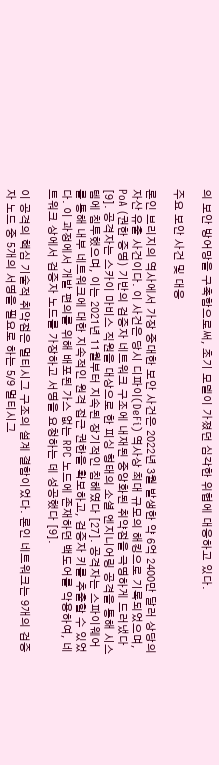의 보안 방어망을 구축함으로써, 초기 모델이 가졌던 심각한 위협에 대응하고 있다.

주요 보안 사건 및 대응

론인 브리지의 역사에서 가장 중대한 보안 사건은 2022년 3월 발생한 약 6억 2400만 달러 상당의 자산 유출 사건이다. 이 사건은 당시 디파이(DeFi) 역사상 최대 규모의 해킹으로 기록되었으며, PoA (권한 증명) 기반의 검증자 네트워크 구조에 내재된 중앙화된 취약점을 극명하게 드러냈다 [9]. 공격자는 스카이 마비스 직원을 대상으로 한 피싱 형태의 소셜 엔지니어링 공격을 통해 시스템에 침투했으며, 이는 2021년 11월부터 지속된 장기적인 침해였다 [27]. 공격자는 스파이웨어를 통해 내부 네트워크에 대한 지속적인 원격 접근 권한을 확보하고, 검증자 키를 추출할 수 있었다. 이 과정에서 개발 편의를 위해 배포된 가스 없는 RPC 노드에 존재하던 백도어를 악용하여, 네트워크 상에서 검증자 노드를 가장하고 서명을 요청하는 데 성공했다 [9].

이 공격의 핵심 기술적 취약점은 멀티시그 구조의 설계 결함이었다. 론인 네트워크는 9개의 검증자 노드 중 5개의 서명을 필요로 하는 5/9 멀티시그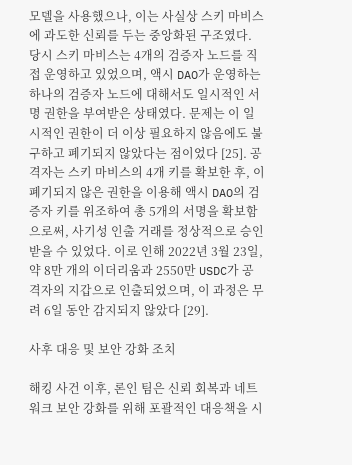모델을 사용했으나, 이는 사실상 스키 마비스에 과도한 신뢰를 두는 중앙화된 구조였다. 당시 스키 마비스는 4개의 검증자 노드를 직접 운영하고 있었으며, 액시 DAO가 운영하는 하나의 검증자 노드에 대해서도 일시적인 서명 권한을 부여받은 상태였다. 문제는 이 일시적인 권한이 더 이상 필요하지 않음에도 불구하고 폐기되지 않았다는 점이었다 [25]. 공격자는 스키 마비스의 4개 키를 확보한 후, 이 폐기되지 않은 권한을 이용해 액시 DAO의 검증자 키를 위조하여 총 5개의 서명을 확보함으로써, 사기성 인출 거래를 정상적으로 승인받을 수 있었다. 이로 인해 2022년 3월 23일, 약 8만 개의 이더리움과 2550만 USDC가 공격자의 지갑으로 인출되었으며, 이 과정은 무려 6일 동안 감지되지 않았다 [29].

사후 대응 및 보안 강화 조치

해킹 사건 이후, 론인 팀은 신뢰 회복과 네트워크 보안 강화를 위해 포괄적인 대응책을 시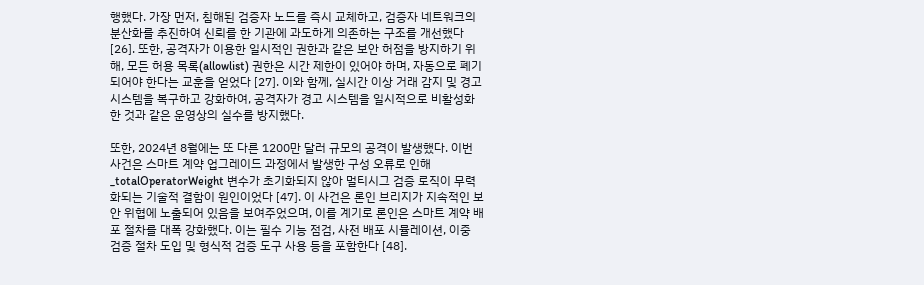행했다. 가장 먼저, 침해된 검증자 노드를 즉시 교체하고, 검증자 네트워크의 분산화를 추진하여 신뢰를 한 기관에 과도하게 의존하는 구조를 개선했다 [26]. 또한, 공격자가 이용한 일시적인 권한과 같은 보안 허점을 방지하기 위해, 모든 허용 목록(allowlist) 권한은 시간 제한이 있어야 하며, 자동으로 폐기되어야 한다는 교훈을 얻었다 [27]. 이와 함께, 실시간 이상 거래 감지 및 경고 시스템을 복구하고 강화하여, 공격자가 경고 시스템을 일시적으로 비활성화한 것과 같은 운영상의 실수를 방지했다.

또한, 2024년 8월에는 또 다른 1200만 달러 규모의 공격이 발생했다. 이번 사건은 스마트 계약 업그레이드 과정에서 발생한 구성 오류로 인해 _totalOperatorWeight 변수가 초기화되지 않아 멀티시그 검증 로직이 무력화되는 기술적 결함이 원인이었다 [47]. 이 사건은 론인 브리지가 지속적인 보안 위협에 노출되어 있음을 보여주었으며, 이를 계기로 론인은 스마트 계약 배포 절차를 대폭 강화했다. 이는 필수 기능 점검, 사전 배포 시뮬레이션, 이중 검증 절차 도입 및 형식적 검증 도구 사용 등을 포함한다 [48].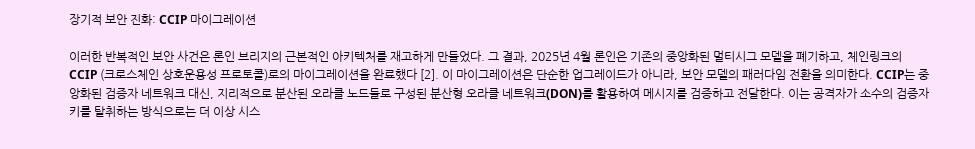장기적 보안 진화: CCIP 마이그레이션

이러한 반복적인 보안 사건은 론인 브리지의 근본적인 아키텍처를 재고하게 만들었다. 그 결과, 2025년 4월 론인은 기존의 중앙화된 멀티시그 모델을 폐기하고, 체인링크의 CCIP (크로스체인 상호운용성 프로토콜)로의 마이그레이션을 완료했다 [2]. 이 마이그레이션은 단순한 업그레이드가 아니라, 보안 모델의 패러다임 전환을 의미한다. CCIP는 중앙화된 검증자 네트워크 대신, 지리적으로 분산된 오라클 노드들로 구성된 분산형 오라클 네트워크(DON)를 활용하여 메시지를 검증하고 전달한다. 이는 공격자가 소수의 검증자 키를 탈취하는 방식으로는 더 이상 시스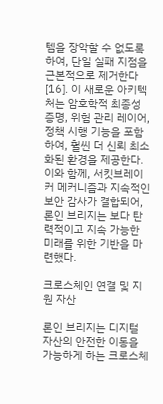템을 장악할 수 없도록 하여, 단일 실패 지점을 근본적으로 제거한다 [16]. 이 새로운 아키텍처는 암호학적 최종성 증명, 위험 관리 레이어, 정책 시행 기능을 포함하여, 훨씬 더 신뢰 최소화된 환경을 제공한다. 이와 함께, 서킷브레이커 메커니즘과 지속적인 보안 감사가 결합되어, 론인 브리지는 보다 탄력적이고 지속 가능한 미래를 위한 기반을 마련했다.

크로스체인 연결 및 지원 자산

론인 브리지는 디지털 자산의 안전한 이동을 가능하게 하는 크로스체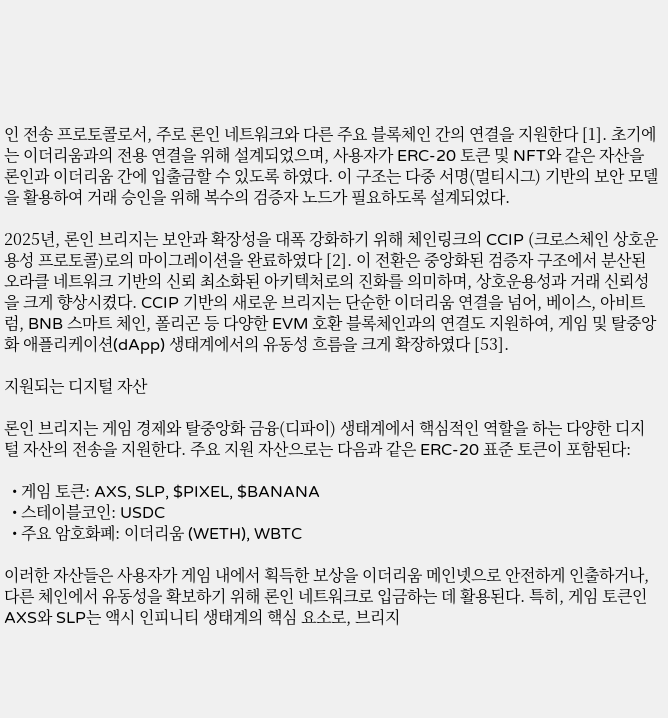인 전송 프로토콜로서, 주로 론인 네트워크와 다른 주요 블록체인 간의 연결을 지원한다 [1]. 초기에는 이더리움과의 전용 연결을 위해 설계되었으며, 사용자가 ERC-20 토큰 및 NFT와 같은 자산을 론인과 이더리움 간에 입출금할 수 있도록 하였다. 이 구조는 다중 서명(멀티시그) 기반의 보안 모델을 활용하여 거래 승인을 위해 복수의 검증자 노드가 필요하도록 설계되었다.

2025년, 론인 브리지는 보안과 확장성을 대폭 강화하기 위해 체인링크의 CCIP (크로스체인 상호운용성 프로토콜)로의 마이그레이션을 완료하였다 [2]. 이 전환은 중앙화된 검증자 구조에서 분산된 오라클 네트워크 기반의 신뢰 최소화된 아키텍처로의 진화를 의미하며, 상호운용성과 거래 신뢰성을 크게 향상시켰다. CCIP 기반의 새로운 브리지는 단순한 이더리움 연결을 넘어, 베이스, 아비트럼, BNB 스마트 체인, 폴리곤 등 다양한 EVM 호환 블록체인과의 연결도 지원하여, 게임 및 탈중앙화 애플리케이션(dApp) 생태계에서의 유동성 흐름을 크게 확장하였다 [53].

지원되는 디지털 자산

론인 브리지는 게임 경제와 탈중앙화 금융(디파이) 생태계에서 핵심적인 역할을 하는 다양한 디지털 자산의 전송을 지원한다. 주요 지원 자산으로는 다음과 같은 ERC-20 표준 토큰이 포함된다:

  • 게임 토큰: AXS, SLP, $PIXEL, $BANANA
  • 스테이블코인: USDC
  • 주요 암호화폐: 이더리움 (WETH), WBTC

이러한 자산들은 사용자가 게임 내에서 획득한 보상을 이더리움 메인넷으로 안전하게 인출하거나, 다른 체인에서 유동성을 확보하기 위해 론인 네트워크로 입금하는 데 활용된다. 특히, 게임 토큰인 AXS와 SLP는 액시 인피니티 생태계의 핵심 요소로, 브리지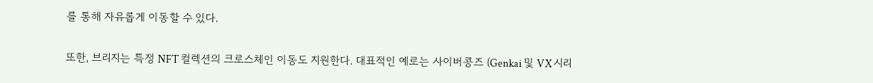를 통해 자유롭게 이동할 수 있다.

또한, 브리지는 특정 NFT 컬렉션의 크로스체인 이동도 지원한다. 대표적인 예로는 사이버콩즈 (Genkai 및 VX 시리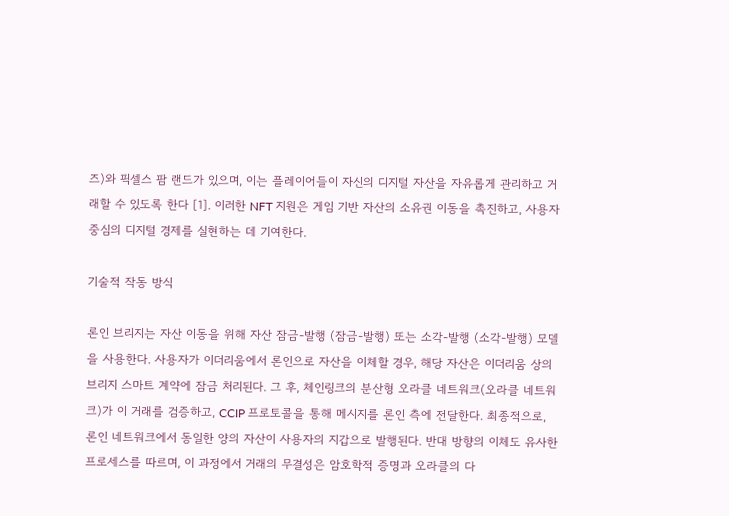즈)와 픽셀스 팜 랜드가 있으며, 이는 플레이어들이 자신의 디지털 자산을 자유롭게 관리하고 거래할 수 있도록 한다 [1]. 이러한 NFT 지원은 게임 기반 자산의 소유권 이동을 촉진하고, 사용자 중심의 디지털 경제를 실현하는 데 기여한다.

기술적 작동 방식

론인 브리지는 자산 이동을 위해 자산 잠금-발행 (잠금-발행) 또는 소각-발행 (소각-발행) 모델을 사용한다. 사용자가 이더리움에서 론인으로 자산을 이체할 경우, 해당 자산은 이더리움 상의 브리지 스마트 계약에 잠금 처리된다. 그 후, 체인링크의 분산형 오라클 네트워크(오라클 네트워크)가 이 거래를 검증하고, CCIP 프로토콜을 통해 메시지를 론인 측에 전달한다. 최종적으로, 론인 네트워크에서 동일한 양의 자산이 사용자의 지갑으로 발행된다. 반대 방향의 이체도 유사한 프로세스를 따르며, 이 과정에서 거래의 무결성은 암호학적 증명과 오라클의 다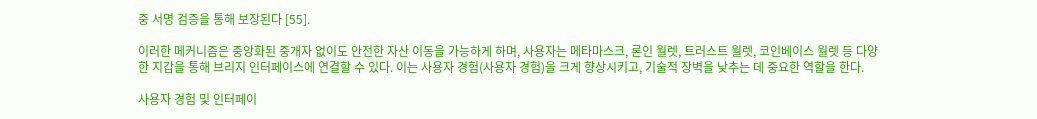중 서명 검증을 통해 보장된다 [55].

이러한 메커니즘은 중앙화된 중개자 없이도 안전한 자산 이동을 가능하게 하며, 사용자는 메타마스크, 론인 월렛, 트러스트 월렛, 코인베이스 월렛 등 다양한 지갑을 통해 브리지 인터페이스에 연결할 수 있다. 이는 사용자 경험(사용자 경험)을 크게 향상시키고, 기술적 장벽을 낮추는 데 중요한 역할을 한다.

사용자 경험 및 인터페이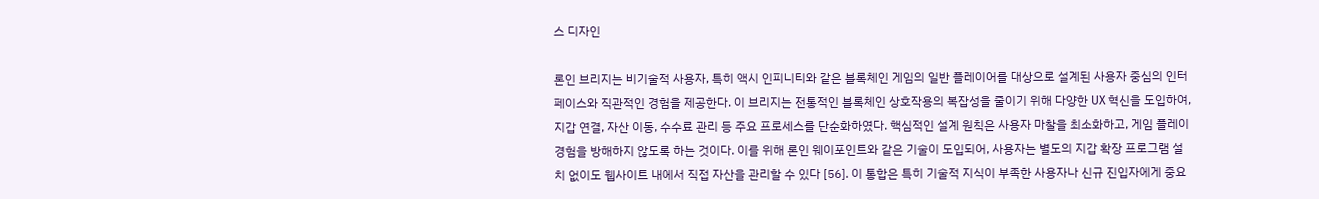스 디자인

론인 브리지는 비기술적 사용자, 특히 액시 인피니티와 같은 블록체인 게임의 일반 플레이어를 대상으로 설계된 사용자 중심의 인터페이스와 직관적인 경험을 제공한다. 이 브리지는 전통적인 블록체인 상호작용의 복잡성을 줄이기 위해 다양한 UX 혁신을 도입하여, 지갑 연결, 자산 이동, 수수료 관리 등 주요 프로세스를 단순화하였다. 핵심적인 설계 원칙은 사용자 마찰을 최소화하고, 게임 플레이 경험을 방해하지 않도록 하는 것이다. 이를 위해 론인 웨이포인트와 같은 기술이 도입되어, 사용자는 별도의 지갑 확장 프로그램 설치 없이도 웹사이트 내에서 직접 자산을 관리할 수 있다 [56]. 이 통합은 특히 기술적 지식이 부족한 사용자나 신규 진입자에게 중요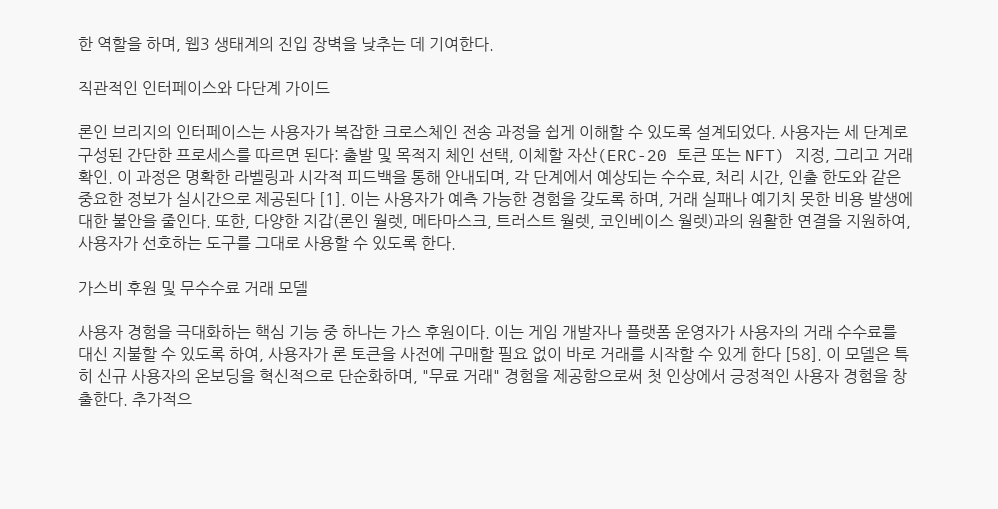한 역할을 하며, 웹3 생태계의 진입 장벽을 낮추는 데 기여한다.

직관적인 인터페이스와 다단계 가이드

론인 브리지의 인터페이스는 사용자가 복잡한 크로스체인 전송 과정을 쉽게 이해할 수 있도록 설계되었다. 사용자는 세 단계로 구성된 간단한 프로세스를 따르면 된다: 출발 및 목적지 체인 선택, 이체할 자산(ERC-20 토큰 또는 NFT) 지정, 그리고 거래 확인. 이 과정은 명확한 라벨링과 시각적 피드백을 통해 안내되며, 각 단계에서 예상되는 수수료, 처리 시간, 인출 한도와 같은 중요한 정보가 실시간으로 제공된다 [1]. 이는 사용자가 예측 가능한 경험을 갖도록 하며, 거래 실패나 예기치 못한 비용 발생에 대한 불안을 줄인다. 또한, 다양한 지갑(론인 월렛, 메타마스크, 트러스트 월렛, 코인베이스 월렛)과의 원활한 연결을 지원하여, 사용자가 선호하는 도구를 그대로 사용할 수 있도록 한다.

가스비 후원 및 무수수료 거래 모델

사용자 경험을 극대화하는 핵심 기능 중 하나는 가스 후원이다. 이는 게임 개발자나 플랫폼 운영자가 사용자의 거래 수수료를 대신 지불할 수 있도록 하여, 사용자가 론 토큰을 사전에 구매할 필요 없이 바로 거래를 시작할 수 있게 한다 [58]. 이 모델은 특히 신규 사용자의 온보딩을 혁신적으로 단순화하며, "무료 거래" 경험을 제공함으로써 첫 인상에서 긍정적인 사용자 경험을 창출한다. 추가적으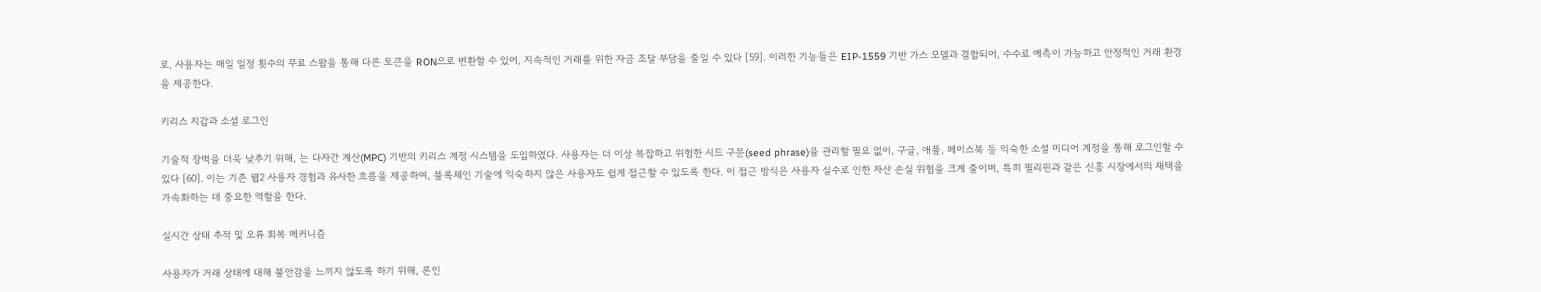로, 사용자는 매일 일정 횟수의 무료 스왑을 통해 다른 토큰을 RON으로 변환할 수 있어, 지속적인 거래를 위한 자금 조달 부담을 줄일 수 있다 [59]. 이러한 기능들은 EIP-1559 기반 가스 모델과 결합되어, 수수료 예측이 가능하고 안정적인 거래 환경을 제공한다.

키리스 지갑과 소셜 로그인

기술적 장벽을 더욱 낮추기 위해, 는 다자간 계산(MPC) 기반의 키리스 계정 시스템을 도입하였다. 사용자는 더 이상 복잡하고 위험한 시드 구문(seed phrase)을 관리할 필요 없이, 구글, 애플, 페이스북 등 익숙한 소셜 미디어 계정을 통해 로그인할 수 있다 [60]. 이는 기존 웹2 사용자 경험과 유사한 흐름을 제공하여, 블록체인 기술에 익숙하지 않은 사용자도 쉽게 접근할 수 있도록 한다. 이 접근 방식은 사용자 실수로 인한 자산 손실 위험을 크게 줄이며, 특히 필리핀과 같은 신흥 시장에서의 채택을 가속화하는 데 중요한 역할을 한다.

실시간 상태 추적 및 오류 회복 메커니즘

사용자가 거래 상태에 대해 불안감을 느끼지 않도록 하기 위해, 론인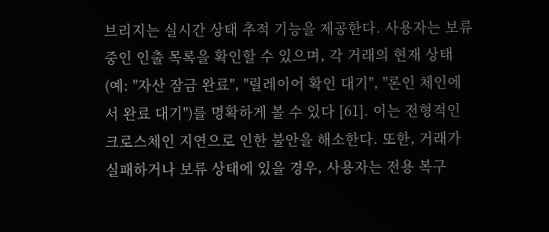브리지는 실시간 상태 추적 기능을 제공한다. 사용자는 보류 중인 인출 목록을 확인할 수 있으며, 각 거래의 현재 상태(예: "자산 잠금 완료", "릴레이어 확인 대기", "론인 체인에서 완료 대기")를 명확하게 볼 수 있다 [61]. 이는 전형적인 크로스체인 지연으로 인한 불안을 해소한다. 또한, 거래가 실패하거나 보류 상태에 있을 경우, 사용자는 전용 복구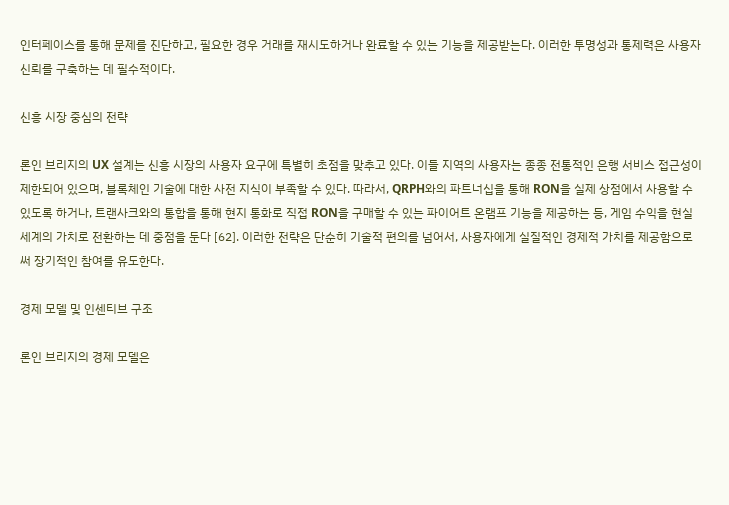인터페이스를 통해 문제를 진단하고, 필요한 경우 거래를 재시도하거나 완료할 수 있는 기능을 제공받는다. 이러한 투명성과 통제력은 사용자 신뢰를 구축하는 데 필수적이다.

신흥 시장 중심의 전략

론인 브리지의 UX 설계는 신흥 시장의 사용자 요구에 특별히 초점을 맞추고 있다. 이들 지역의 사용자는 종종 전통적인 은행 서비스 접근성이 제한되어 있으며, 블록체인 기술에 대한 사전 지식이 부족할 수 있다. 따라서, QRPH와의 파트너십을 통해 RON을 실제 상점에서 사용할 수 있도록 하거나, 트랜사크와의 통합을 통해 현지 통화로 직접 RON을 구매할 수 있는 파이어트 온램프 기능을 제공하는 등, 게임 수익을 현실 세계의 가치로 전환하는 데 중점을 둔다 [62]. 이러한 전략은 단순히 기술적 편의를 넘어서, 사용자에게 실질적인 경제적 가치를 제공함으로써 장기적인 참여를 유도한다.

경제 모델 및 인센티브 구조

론인 브리지의 경제 모델은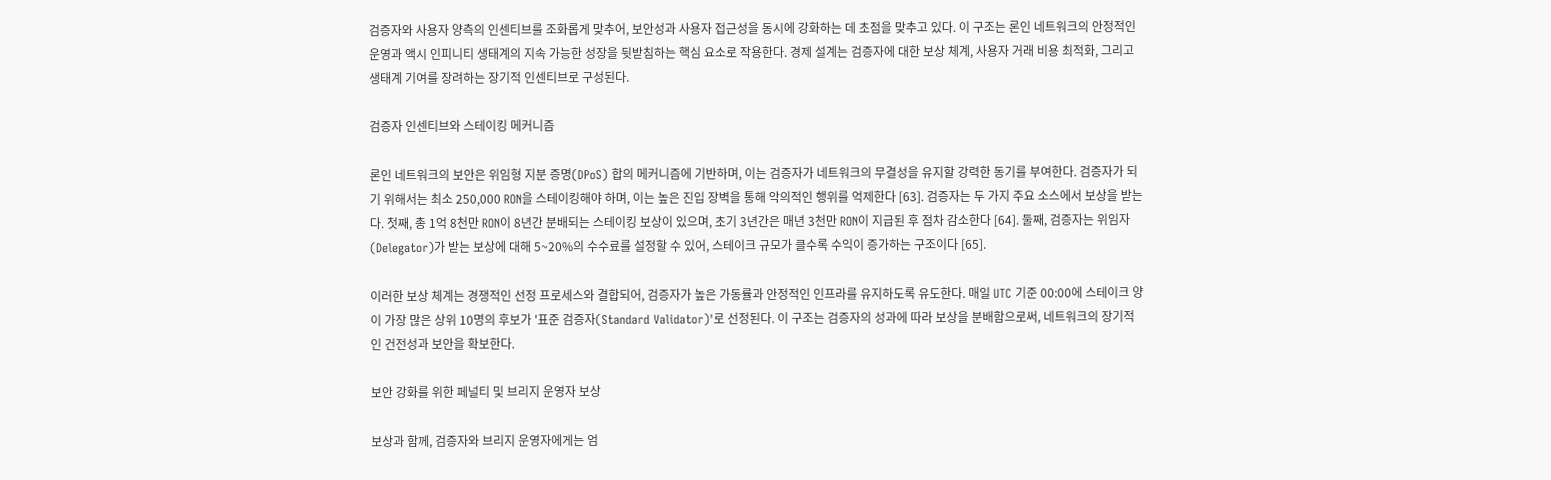검증자와 사용자 양측의 인센티브를 조화롭게 맞추어, 보안성과 사용자 접근성을 동시에 강화하는 데 초점을 맞추고 있다. 이 구조는 론인 네트워크의 안정적인 운영과 액시 인피니티 생태계의 지속 가능한 성장을 뒷받침하는 핵심 요소로 작용한다. 경제 설계는 검증자에 대한 보상 체계, 사용자 거래 비용 최적화, 그리고 생태계 기여를 장려하는 장기적 인센티브로 구성된다.

검증자 인센티브와 스테이킹 메커니즘

론인 네트워크의 보안은 위임형 지분 증명(DPoS) 합의 메커니즘에 기반하며, 이는 검증자가 네트워크의 무결성을 유지할 강력한 동기를 부여한다. 검증자가 되기 위해서는 최소 250,000 RON을 스테이킹해야 하며, 이는 높은 진입 장벽을 통해 악의적인 행위를 억제한다 [63]. 검증자는 두 가지 주요 소스에서 보상을 받는다. 첫째, 총 1억 8천만 RON이 8년간 분배되는 스테이킹 보상이 있으며, 초기 3년간은 매년 3천만 RON이 지급된 후 점차 감소한다 [64]. 둘째, 검증자는 위임자(Delegator)가 받는 보상에 대해 5~20%의 수수료를 설정할 수 있어, 스테이크 규모가 클수록 수익이 증가하는 구조이다 [65].

이러한 보상 체계는 경쟁적인 선정 프로세스와 결합되어, 검증자가 높은 가동률과 안정적인 인프라를 유지하도록 유도한다. 매일 UTC 기준 00:00에 스테이크 양이 가장 많은 상위 10명의 후보가 '표준 검증자(Standard Validator)'로 선정된다. 이 구조는 검증자의 성과에 따라 보상을 분배함으로써, 네트워크의 장기적인 건전성과 보안을 확보한다.

보안 강화를 위한 페널티 및 브리지 운영자 보상

보상과 함께, 검증자와 브리지 운영자에게는 엄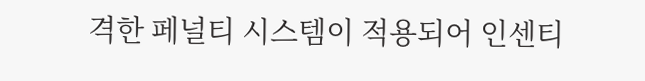격한 페널티 시스템이 적용되어 인센티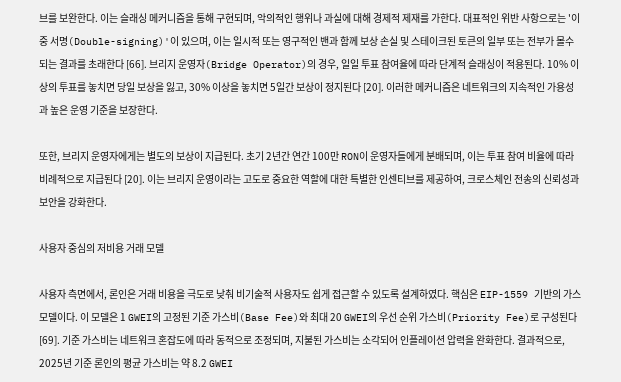브를 보완한다. 이는 슬래싱 메커니즘을 통해 구현되며, 악의적인 행위나 과실에 대해 경제적 제재를 가한다. 대표적인 위반 사항으로는 '이중 서명(Double-signing)'이 있으며, 이는 일시적 또는 영구적인 밴과 함께 보상 손실 및 스테이크된 토큰의 일부 또는 전부가 몰수되는 결과를 초래한다 [66]. 브리지 운영자(Bridge Operator)의 경우, 일일 투표 참여율에 따라 단계적 슬래싱이 적용된다. 10% 이상의 투표를 놓치면 당일 보상을 잃고, 30% 이상을 놓치면 5일간 보상이 정지된다 [20]. 이러한 메커니즘은 네트워크의 지속적인 가용성과 높은 운영 기준을 보장한다.

또한, 브리지 운영자에게는 별도의 보상이 지급된다. 초기 2년간 연간 100만 RON이 운영자들에게 분배되며, 이는 투표 참여 비율에 따라 비례적으로 지급된다 [20]. 이는 브리지 운영이라는 고도로 중요한 역할에 대한 특별한 인센티브를 제공하여, 크로스체인 전송의 신뢰성과 보안을 강화한다.

사용자 중심의 저비용 거래 모델

사용자 측면에서, 론인은 거래 비용을 극도로 낮춰 비기술적 사용자도 쉽게 접근할 수 있도록 설계하였다. 핵심은 EIP-1559 기반의 가스 모델이다. 이 모델은 1 GWEI의 고정된 기준 가스비(Base Fee)와 최대 20 GWEI의 우선 순위 가스비(Priority Fee)로 구성된다 [69]. 기준 가스비는 네트워크 혼잡도에 따라 동적으로 조정되며, 지불된 가스비는 소각되어 인플레이션 압력을 완화한다. 결과적으로, 2025년 기준 론인의 평균 가스비는 약 8.2 GWEI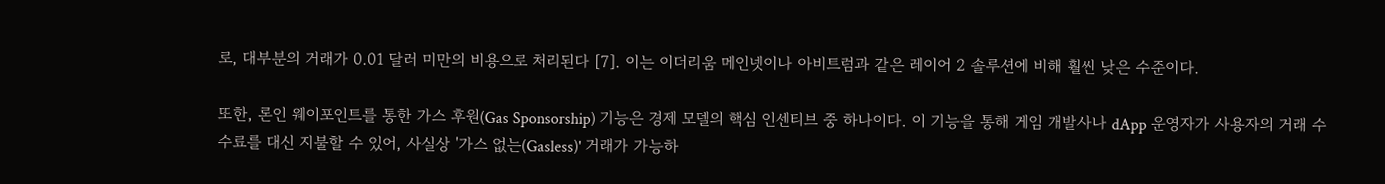로, 대부분의 거래가 0.01 달러 미만의 비용으로 처리된다 [7]. 이는 이더리움 메인넷이나 아비트럼과 같은 레이어 2 솔루션에 비해 훨씬 낮은 수준이다.

또한, 론인 웨이포인트를 통한 가스 후원(Gas Sponsorship) 기능은 경제 모델의 핵심 인센티브 중 하나이다. 이 기능을 통해 게임 개발사나 dApp 운영자가 사용자의 거래 수수료를 대신 지불할 수 있어, 사실상 '가스 없는(Gasless)' 거래가 가능하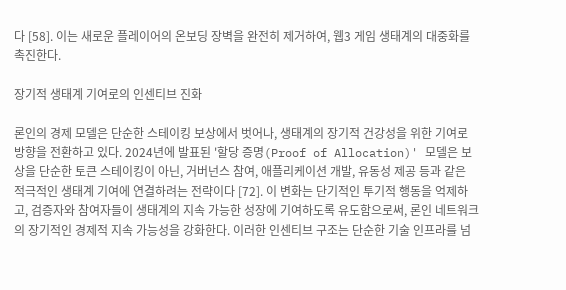다 [58]. 이는 새로운 플레이어의 온보딩 장벽을 완전히 제거하여, 웹3 게임 생태계의 대중화를 촉진한다.

장기적 생태계 기여로의 인센티브 진화

론인의 경제 모델은 단순한 스테이킹 보상에서 벗어나, 생태계의 장기적 건강성을 위한 기여로 방향을 전환하고 있다. 2024년에 발표된 '할당 증명(Proof of Allocation)' 모델은 보상을 단순한 토큰 스테이킹이 아닌, 거버넌스 참여, 애플리케이션 개발, 유동성 제공 등과 같은 적극적인 생태계 기여에 연결하려는 전략이다 [72]. 이 변화는 단기적인 투기적 행동을 억제하고, 검증자와 참여자들이 생태계의 지속 가능한 성장에 기여하도록 유도함으로써, 론인 네트워크의 장기적인 경제적 지속 가능성을 강화한다. 이러한 인센티브 구조는 단순한 기술 인프라를 넘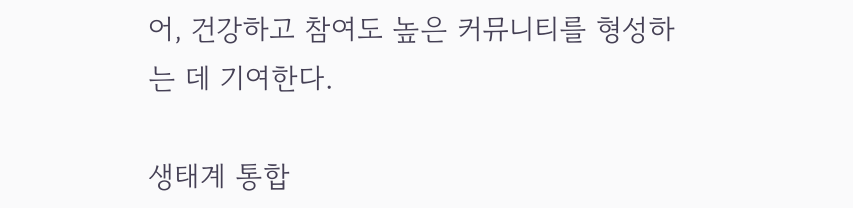어, 건강하고 참여도 높은 커뮤니티를 형성하는 데 기여한다.

생태계 통합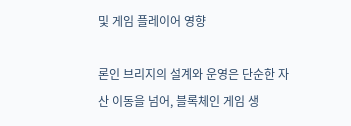및 게임 플레이어 영향

론인 브리지의 설계와 운영은 단순한 자산 이동을 넘어, 블록체인 게임 생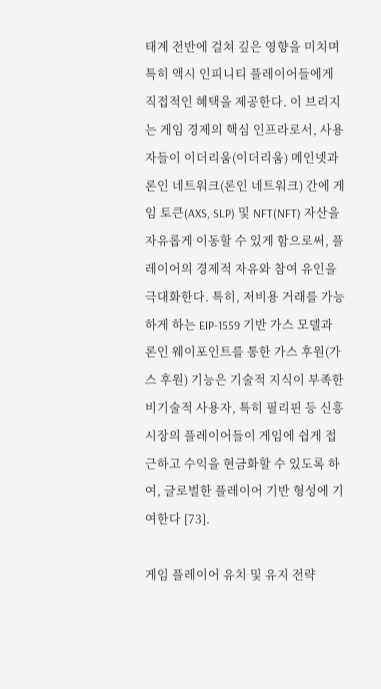태계 전반에 걸쳐 깊은 영향을 미치며 특히 액시 인피니티 플레이어들에게 직접적인 혜택을 제공한다. 이 브리지는 게임 경제의 핵심 인프라로서, 사용자들이 이더리움(이더리움) 메인넷과 론인 네트워크(론인 네트워크) 간에 게임 토큰(AXS, SLP) 및 NFT(NFT) 자산을 자유롭게 이동할 수 있게 함으로써, 플레이어의 경제적 자유와 참여 유인을 극대화한다. 특히, 저비용 거래를 가능하게 하는 EIP-1559 기반 가스 모델과 론인 웨이포인트를 통한 가스 후원(가스 후원) 기능은 기술적 지식이 부족한 비기술적 사용자, 특히 필리핀 등 신흥 시장의 플레이어들이 게임에 쉽게 접근하고 수익을 현금화할 수 있도록 하여, 글로벌한 플레이어 기반 형성에 기여한다 [73].

게임 플레이어 유치 및 유지 전략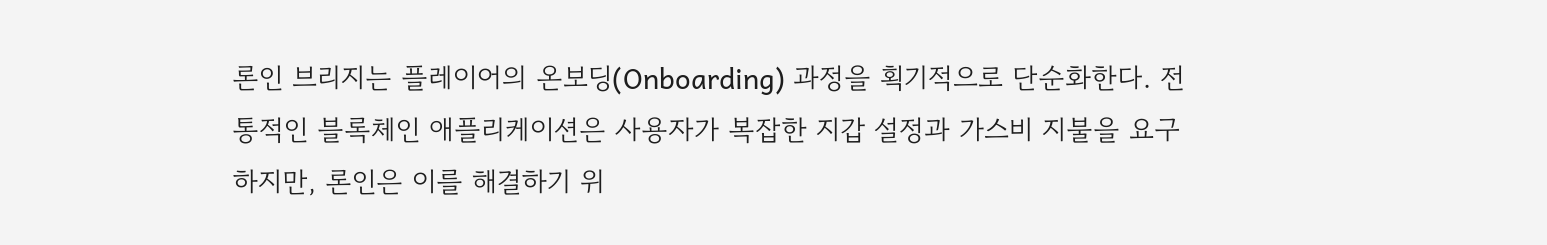론인 브리지는 플레이어의 온보딩(Onboarding) 과정을 획기적으로 단순화한다. 전통적인 블록체인 애플리케이션은 사용자가 복잡한 지갑 설정과 가스비 지불을 요구하지만, 론인은 이를 해결하기 위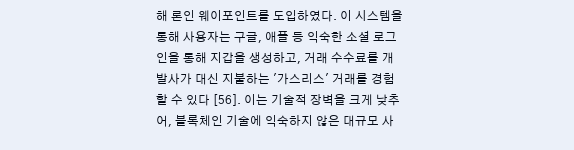해 론인 웨이포인트를 도입하였다. 이 시스템을 통해 사용자는 구글, 애플 등 익숙한 소셜 로그인을 통해 지갑을 생성하고, 거래 수수료를 개발사가 대신 지불하는 '가스리스' 거래를 경험할 수 있다 [56]. 이는 기술적 장벽을 크게 낮추어, 블록체인 기술에 익숙하지 않은 대규모 사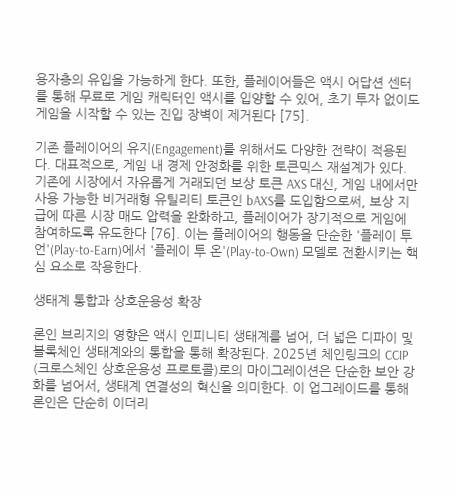용자층의 유입을 가능하게 한다. 또한, 플레이어들은 액시 어답션 센터를 통해 무료로 게임 캐릭터인 액시를 입양할 수 있어, 초기 투자 없이도 게임을 시작할 수 있는 진입 장벽이 제거된다 [75].

기존 플레이어의 유지(Engagement)를 위해서도 다양한 전략이 적용된다. 대표적으로, 게임 내 경제 안정화를 위한 토큰믹스 재설계가 있다. 기존에 시장에서 자유롭게 거래되던 보상 토큰 AXS 대신, 게임 내에서만 사용 가능한 비거래형 유틸리티 토큰인 bAXS를 도입함으로써, 보상 지급에 따른 시장 매도 압력을 완화하고, 플레이어가 장기적으로 게임에 참여하도록 유도한다 [76]. 이는 플레이어의 행동을 단순한 '플레이 투 언'(Play-to-Earn)에서 '플레이 투 온'(Play-to-Own) 모델로 전환시키는 핵심 요소로 작용한다.

생태계 통합과 상호운용성 확장

론인 브리지의 영향은 액시 인피니티 생태계를 넘어, 더 넓은 디파이 및 블록체인 생태계와의 통합을 통해 확장된다. 2025년 체인링크의 CCIP (크로스체인 상호운용성 프로토콜)로의 마이그레이션은 단순한 보안 강화를 넘어서, 생태계 연결성의 혁신을 의미한다. 이 업그레이드를 통해 론인은 단순히 이더리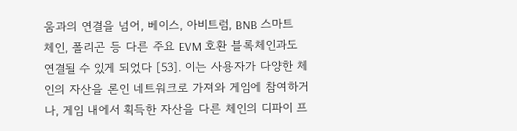움과의 연결을 넘어, 베이스, 아비트럼, BNB 스마트 체인, 폴리곤 등 다른 주요 EVM 호환 블록체인과도 연결될 수 있게 되었다 [53]. 이는 사용자가 다양한 체인의 자산을 론인 네트워크로 가져와 게임에 참여하거나, 게임 내에서 획득한 자산을 다른 체인의 디파이 프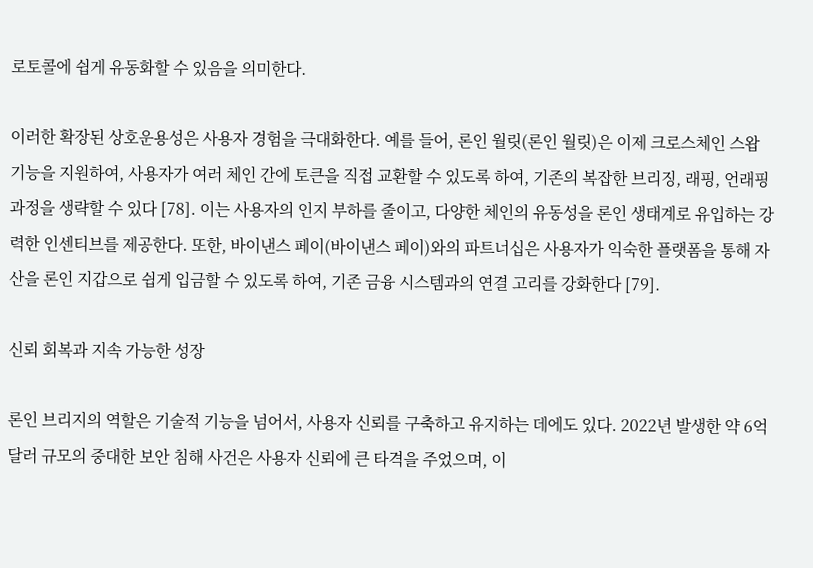로토콜에 쉽게 유동화할 수 있음을 의미한다.

이러한 확장된 상호운용성은 사용자 경험을 극대화한다. 예를 들어, 론인 월릿(론인 월릿)은 이제 크로스체인 스왑 기능을 지원하여, 사용자가 여러 체인 간에 토큰을 직접 교환할 수 있도록 하여, 기존의 복잡한 브리징, 래핑, 언래핑 과정을 생략할 수 있다 [78]. 이는 사용자의 인지 부하를 줄이고, 다양한 체인의 유동성을 론인 생태계로 유입하는 강력한 인센티브를 제공한다. 또한, 바이낸스 페이(바이낸스 페이)와의 파트너십은 사용자가 익숙한 플랫폼을 통해 자산을 론인 지갑으로 쉽게 입금할 수 있도록 하여, 기존 금융 시스템과의 연결 고리를 강화한다 [79].

신뢰 회복과 지속 가능한 성장

론인 브리지의 역할은 기술적 기능을 넘어서, 사용자 신뢰를 구축하고 유지하는 데에도 있다. 2022년 발생한 약 6억 달러 규모의 중대한 보안 침해 사건은 사용자 신뢰에 큰 타격을 주었으며, 이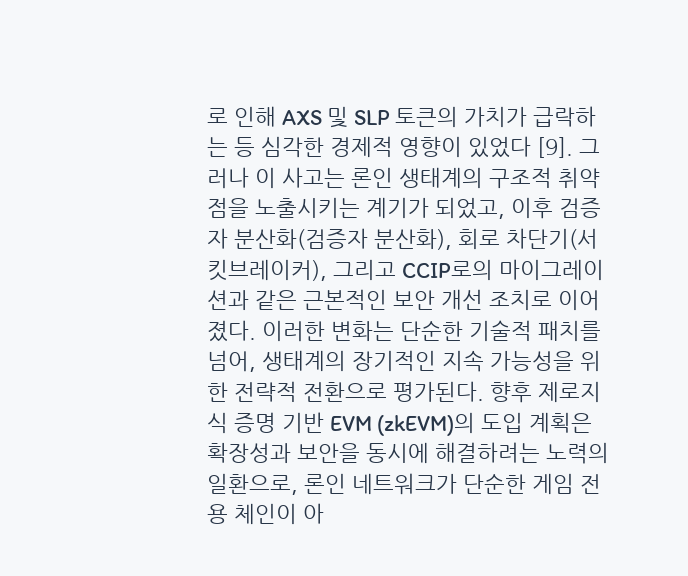로 인해 AXS 및 SLP 토큰의 가치가 급락하는 등 심각한 경제적 영향이 있었다 [9]. 그러나 이 사고는 론인 생태계의 구조적 취약점을 노출시키는 계기가 되었고, 이후 검증자 분산화(검증자 분산화), 회로 차단기(서킷브레이커), 그리고 CCIP로의 마이그레이션과 같은 근본적인 보안 개선 조치로 이어졌다. 이러한 변화는 단순한 기술적 패치를 넘어, 생태계의 장기적인 지속 가능성을 위한 전략적 전환으로 평가된다. 향후 제로지식 증명 기반 EVM (zkEVM)의 도입 계획은 확장성과 보안을 동시에 해결하려는 노력의 일환으로, 론인 네트워크가 단순한 게임 전용 체인이 아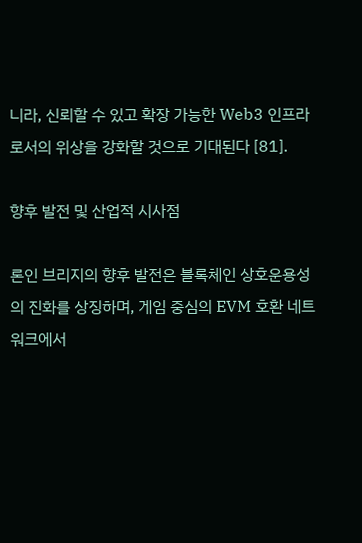니라, 신뢰할 수 있고 확장 가능한 Web3 인프라로서의 위상을 강화할 것으로 기대된다 [81].

향후 발전 및 산업적 시사점

론인 브리지의 향후 발전은 블록체인 상호운용성의 진화를 상징하며, 게임 중심의 EVM 호환 네트워크에서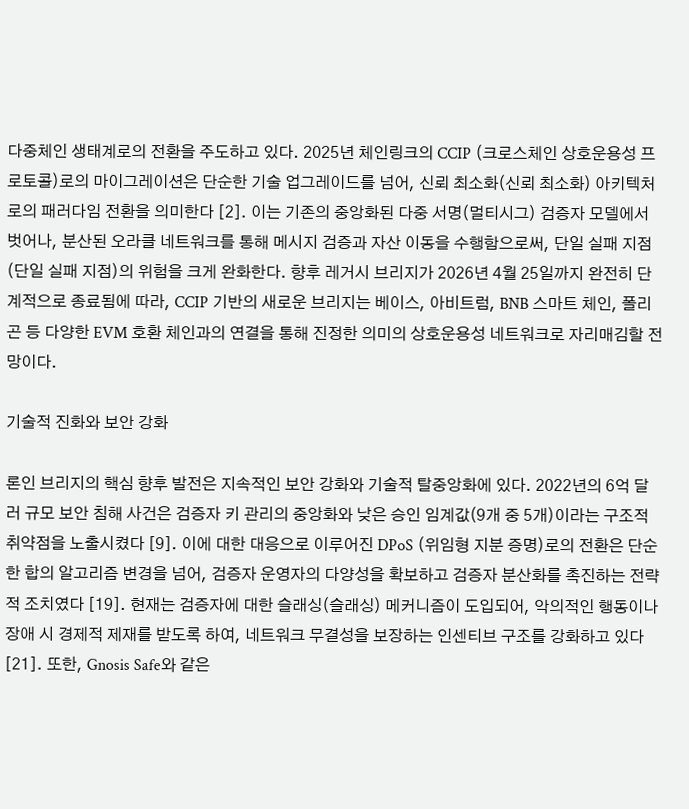다중체인 생태계로의 전환을 주도하고 있다. 2025년 체인링크의 CCIP (크로스체인 상호운용성 프로토콜)로의 마이그레이션은 단순한 기술 업그레이드를 넘어, 신뢰 최소화(신뢰 최소화) 아키텍처로의 패러다임 전환을 의미한다 [2]. 이는 기존의 중앙화된 다중 서명(멀티시그) 검증자 모델에서 벗어나, 분산된 오라클 네트워크를 통해 메시지 검증과 자산 이동을 수행함으로써, 단일 실패 지점(단일 실패 지점)의 위험을 크게 완화한다. 향후 레거시 브리지가 2026년 4월 25일까지 완전히 단계적으로 종료됨에 따라, CCIP 기반의 새로운 브리지는 베이스, 아비트럼, BNB 스마트 체인, 폴리곤 등 다양한 EVM 호환 체인과의 연결을 통해 진정한 의미의 상호운용성 네트워크로 자리매김할 전망이다.

기술적 진화와 보안 강화

론인 브리지의 핵심 향후 발전은 지속적인 보안 강화와 기술적 탈중앙화에 있다. 2022년의 6억 달러 규모 보안 침해 사건은 검증자 키 관리의 중앙화와 낮은 승인 임계값(9개 중 5개)이라는 구조적 취약점을 노출시켰다 [9]. 이에 대한 대응으로 이루어진 DPoS (위임형 지분 증명)로의 전환은 단순한 합의 알고리즘 변경을 넘어, 검증자 운영자의 다양성을 확보하고 검증자 분산화를 촉진하는 전략적 조치였다 [19]. 현재는 검증자에 대한 슬래싱(슬래싱) 메커니즘이 도입되어, 악의적인 행동이나 장애 시 경제적 제재를 받도록 하여, 네트워크 무결성을 보장하는 인센티브 구조를 강화하고 있다 [21]. 또한, Gnosis Safe와 같은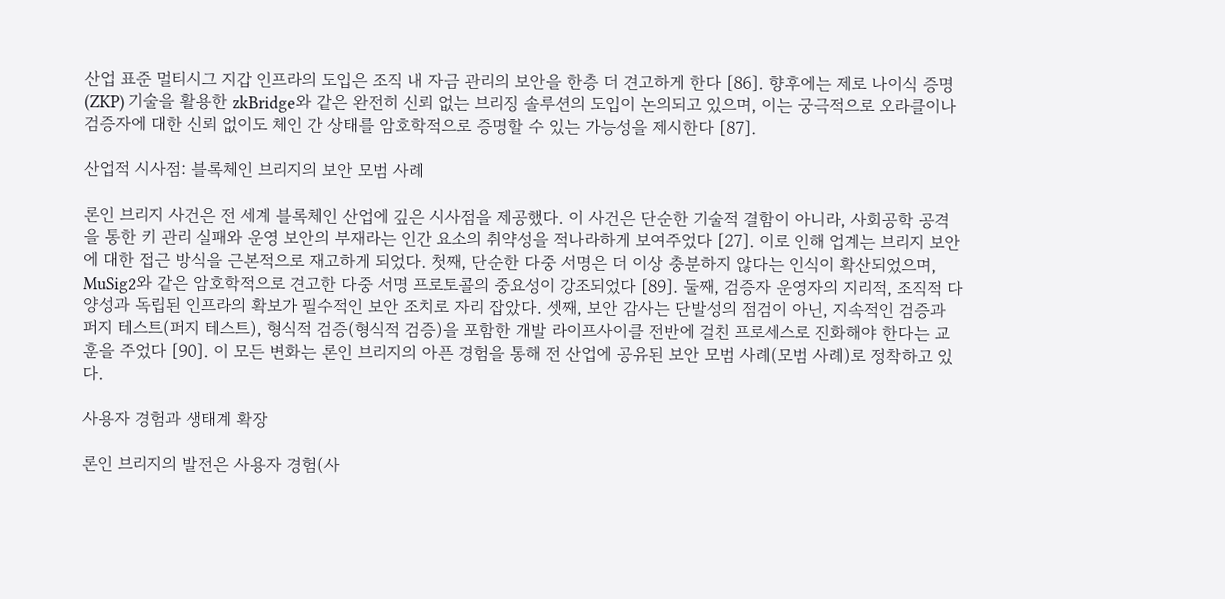산업 표준 멀티시그 지갑 인프라의 도입은 조직 내 자금 관리의 보안을 한층 더 견고하게 한다 [86]. 향후에는 제로 나이식 증명(ZKP) 기술을 활용한 zkBridge와 같은 완전히 신뢰 없는 브리징 솔루션의 도입이 논의되고 있으며, 이는 궁극적으로 오라클이나 검증자에 대한 신뢰 없이도 체인 간 상태를 암호학적으로 증명할 수 있는 가능성을 제시한다 [87].

산업적 시사점: 블록체인 브리지의 보안 모범 사례

론인 브리지 사건은 전 세계 블록체인 산업에 깊은 시사점을 제공했다. 이 사건은 단순한 기술적 결함이 아니라, 사회공학 공격을 통한 키 관리 실패와 운영 보안의 부재라는 인간 요소의 취약성을 적나라하게 보여주었다 [27]. 이로 인해 업계는 브리지 보안에 대한 접근 방식을 근본적으로 재고하게 되었다. 첫째, 단순한 다중 서명은 더 이상 충분하지 않다는 인식이 확산되었으며, MuSig2와 같은 암호학적으로 견고한 다중 서명 프로토콜의 중요성이 강조되었다 [89]. 둘째, 검증자 운영자의 지리적, 조직적 다양성과 독립된 인프라의 확보가 필수적인 보안 조치로 자리 잡았다. 셋째, 보안 감사는 단발성의 점검이 아닌, 지속적인 검증과 퍼지 테스트(퍼지 테스트), 형식적 검증(형식적 검증)을 포함한 개발 라이프사이클 전반에 걸친 프로세스로 진화해야 한다는 교훈을 주었다 [90]. 이 모든 변화는 론인 브리지의 아픈 경험을 통해 전 산업에 공유된 보안 모범 사례(모범 사례)로 정착하고 있다.

사용자 경험과 생태계 확장

론인 브리지의 발전은 사용자 경험(사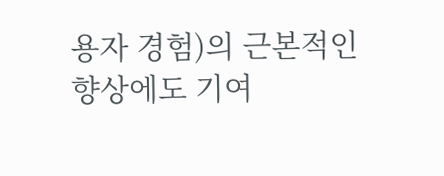용자 경험)의 근본적인 향상에도 기여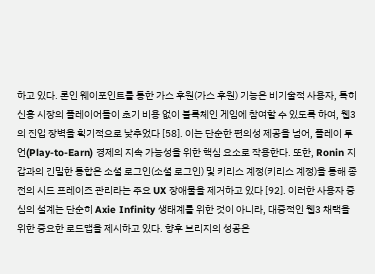하고 있다. 론인 웨이포인트를 통한 가스 후원(가스 후원) 기능은 비기술적 사용자, 특히 신흥 시장의 플레이어들이 초기 비용 없이 블록체인 게임에 참여할 수 있도록 하여, 웹3의 진입 장벽을 획기적으로 낮추었다 [58]. 이는 단순한 편의성 제공을 넘어, 플레이 투 언(Play-to-Earn) 경제의 지속 가능성을 위한 핵심 요소로 작용한다. 또한, Ronin 지갑과의 긴밀한 통합은 소셜 로그인(소셜 로그인) 및 키리스 계정(키리스 계정)을 통해 종전의 시드 프레이즈 관리라는 주요 UX 장애물을 제거하고 있다 [92]. 이러한 사용자 중심의 설계는 단순히 Axie Infinity 생태계를 위한 것이 아니라, 대중적인 웹3 채택을 위한 중요한 로드맵을 제시하고 있다. 향후 브리지의 성공은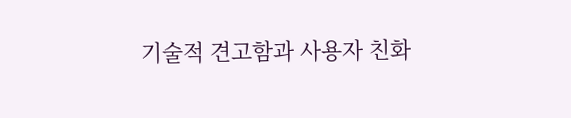기술적 견고함과 사용자 친화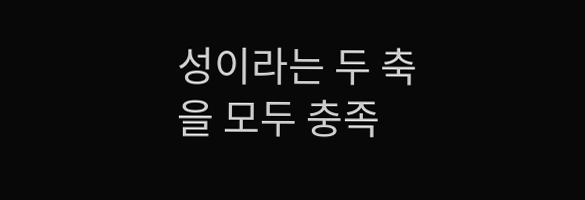성이라는 두 축을 모두 충족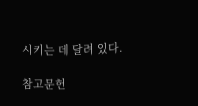시키는 데 달려 있다.

참고문헌